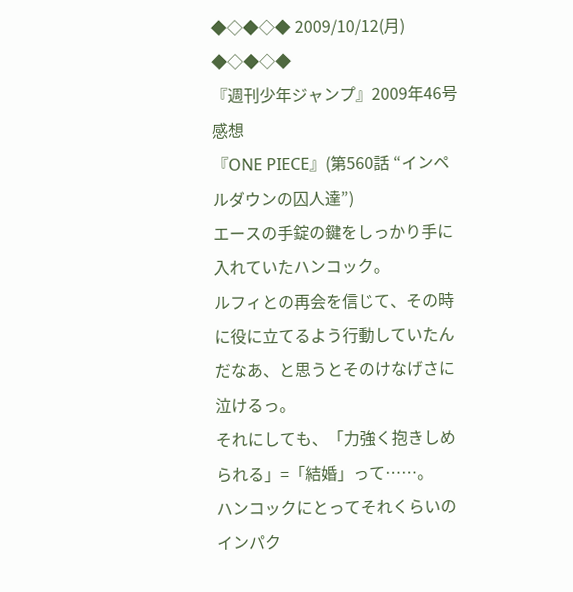◆◇◆◇◆ 2009/10/12(月) ◆◇◆◇◆
『週刊少年ジャンプ』2009年46号 感想
『ONE PIECE』(第560話 “インペルダウンの囚人達”)
エースの手錠の鍵をしっかり手に入れていたハンコック。
ルフィとの再会を信じて、その時に役に立てるよう行動していたんだなあ、と思うとそのけなげさに泣けるっ。
それにしても、「力強く抱きしめられる」=「結婚」って……。
ハンコックにとってそれくらいのインパク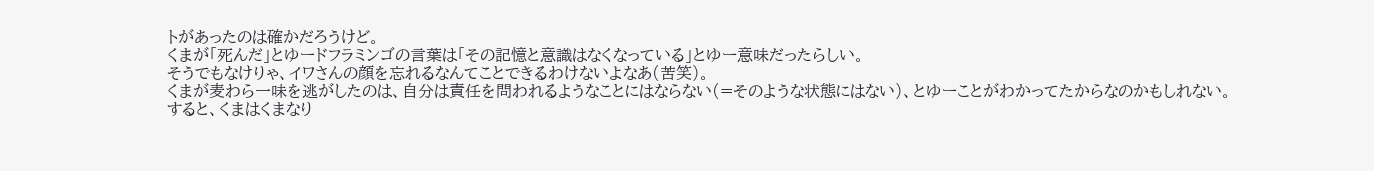トがあったのは確かだろうけど。
くまが「死んだ」とゆードフラミンゴの言葉は「その記憶と意識はなくなっている」とゆー意味だったらしい。
そうでもなけりゃ、イワさんの顔を忘れるなんてことできるわけないよなあ(苦笑)。
くまが麦わら一味を逃がしたのは、自分は責任を問われるようなことにはならない(=そのような状態にはない)、とゆーことがわかってたからなのかもしれない。
すると、くまはくまなり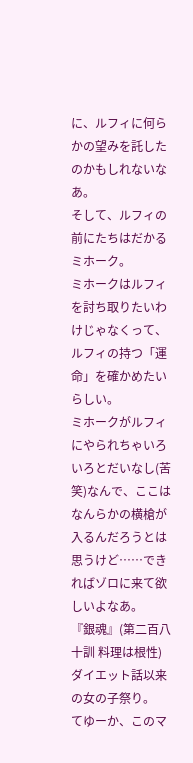に、ルフィに何らかの望みを託したのかもしれないなあ。
そして、ルフィの前にたちはだかるミホーク。
ミホークはルフィを討ち取りたいわけじゃなくって、ルフィの持つ「運命」を確かめたいらしい。
ミホークがルフィにやられちゃいろいろとだいなし(苦笑)なんで、ここはなんらかの横槍が入るんだろうとは思うけど……できればゾロに来て欲しいよなあ。
『銀魂』(第二百八十訓 料理は根性)
ダイエット話以来の女の子祭り。
てゆーか、このマ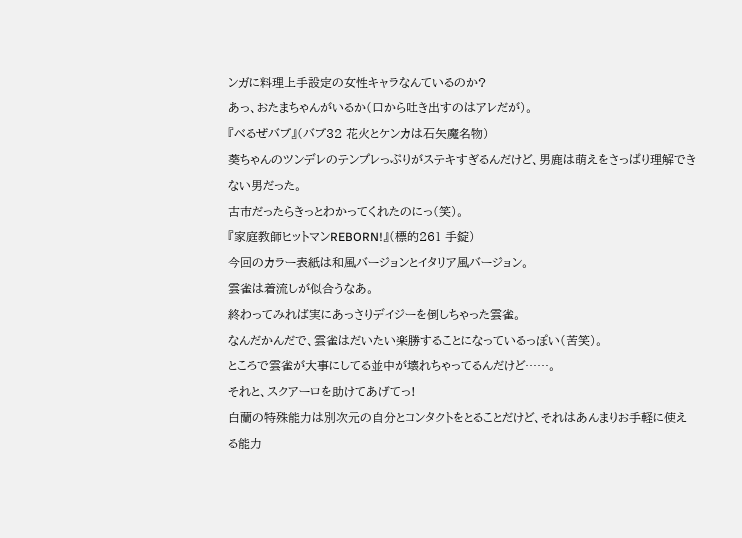ンガに料理上手設定の女性キャラなんているのか?
あっ、おたまちゃんがいるか(口から吐き出すのはアレだが)。
『べるぜバブ』(バブ32 花火とケンカは石矢魔名物)
葵ちゃんのツンデレのテンプレっぷりがステキすぎるんだけど、男鹿は萌えをさっぱり理解できない男だった。
古市だったらきっとわかってくれたのにっ(笑)。
『家庭教師ヒットマンREBORN!』(標的261 手錠)
今回のカラー表紙は和風バージョンとイタリア風バージョン。
雲雀は着流しが似合うなあ。
終わってみれば実にあっさりデイジーを倒しちゃった雲雀。
なんだかんだで、雲雀はだいたい楽勝することになっているっぽい(苦笑)。
ところで雲雀が大事にしてる並中が壊れちゃってるんだけど……。
それと、スクアーロを助けてあげてっ!
白蘭の特殊能力は別次元の自分とコンタクトをとることだけど、それはあんまりお手軽に使える能力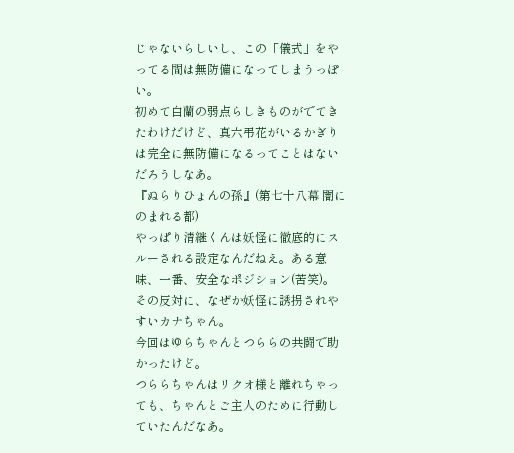じゃないらしいし、この「儀式」をやってる間は無防備になってしまうっぽい。
初めて白蘭の弱点らしきものがでてきたわけだけど、真六弔花がいるかぎりは完全に無防備になるってことはないだろうしなあ。
『ぬらりひょんの孫』(第七十八幕 闇にのまれる都)
やっぱり清継くんは妖怪に徹底的にスルーされる設定なんだねえ。ある意味、一番、安全なポジション(苦笑)。
その反対に、なぜか妖怪に誘拐されやすいカナちゃん。
今回はゆらちゃんとつららの共闘で助かったけど。
つららちゃんはリクオ様と離れちゃっても、ちゃんとご主人のために行動していたんだなあ。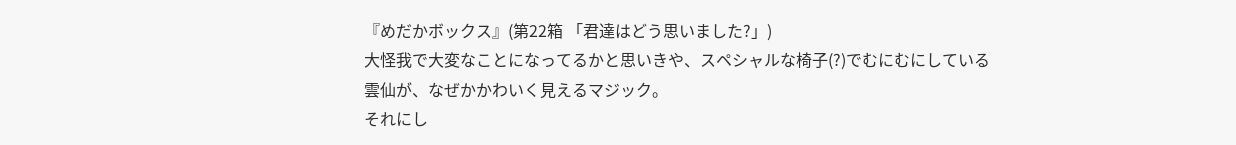『めだかボックス』(第22箱 「君達はどう思いました?」)
大怪我で大変なことになってるかと思いきや、スペシャルな椅子(?)でむにむにしている雲仙が、なぜかかわいく見えるマジック。
それにし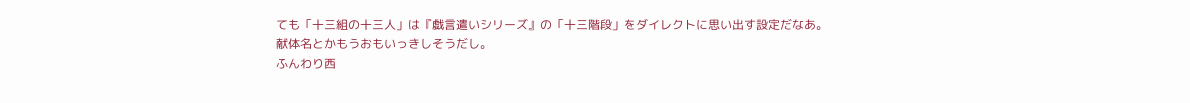ても「十三組の十三人」は『戯言遣いシリーズ』の「十三階段」をダイレクトに思い出す設定だなあ。
献体名とかもうおもいっきしそうだし。
ふんわり西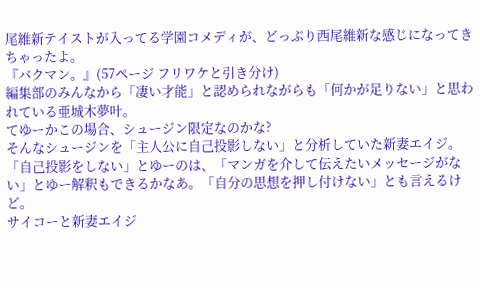尾維新テイストが入ってる学園コメディが、どっぷり西尾維新な感じになってきちゃったよ。
『バクマン。』(57ページ フリワケと引き分け)
編集部のみんなから「凄い才能」と認められながらも「何かが足りない」と思われている亜城木夢叶。
てゆーかこの場合、シュージン限定なのかな?
そんなシュージンを「主人公に自己投影しない」と分析していた新妻エイジ。
「自己投影をしない」とゆーのは、「マンガを介して伝えたいメッセージがない」とゆー解釈もできるかなあ。「自分の思想を押し付けない」とも言えるけど。
サイコーと新妻エイジ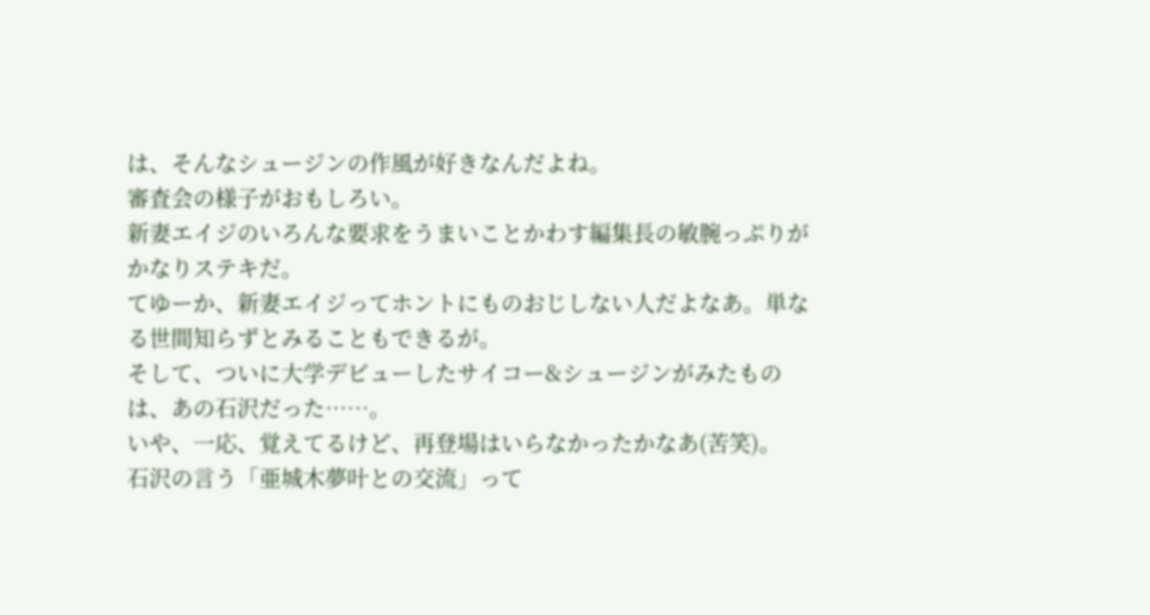は、そんなシュージンの作風が好きなんだよね。
審査会の様子がおもしろい。
新妻エイジのいろんな要求をうまいことかわす編集長の敏腕っぷりがかなりステキだ。
てゆーか、新妻エイジってホントにものおじしない人だよなあ。単なる世間知らずとみることもできるが。
そして、ついに大学デビューしたサイコー&シュージンがみたものは、あの石沢だった……。
いや、一応、覚えてるけど、再登場はいらなかったかなあ(苦笑)。
石沢の言う「亜城木夢叶との交流」って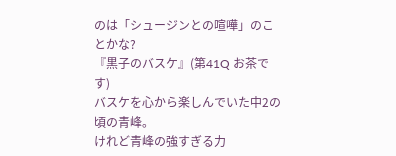のは「シュージンとの喧嘩」のことかな?
『黒子のバスケ』(第41Q お茶です)
バスケを心から楽しんでいた中2の頃の青峰。
けれど青峰の強すぎる力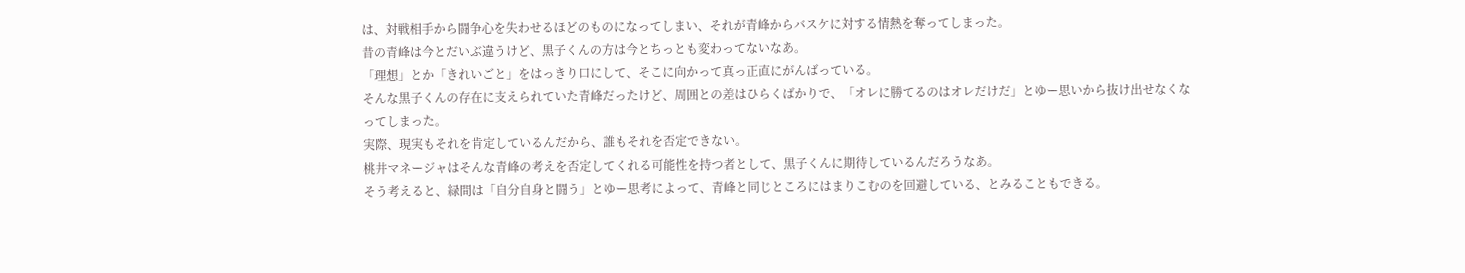は、対戦相手から闘争心を失わせるほどのものになってしまい、それが青峰からバスケに対する情熱を奪ってしまった。
昔の青峰は今とだいぶ違うけど、黒子くんの方は今とちっとも変わってないなあ。
「理想」とか「きれいごと」をはっきり口にして、そこに向かって真っ正直にがんばっている。
そんな黒子くんの存在に支えられていた青峰だったけど、周囲との差はひらくばかりで、「オレに勝てるのはオレだけだ」とゆー思いから抜け出せなくなってしまった。
実際、現実もそれを肯定しているんだから、誰もそれを否定できない。
桃井マネージャはそんな青峰の考えを否定してくれる可能性を持つ者として、黒子くんに期待しているんだろうなあ。
そう考えると、緑間は「自分自身と闘う」とゆー思考によって、青峰と同じところにはまりこむのを回避している、とみることもできる。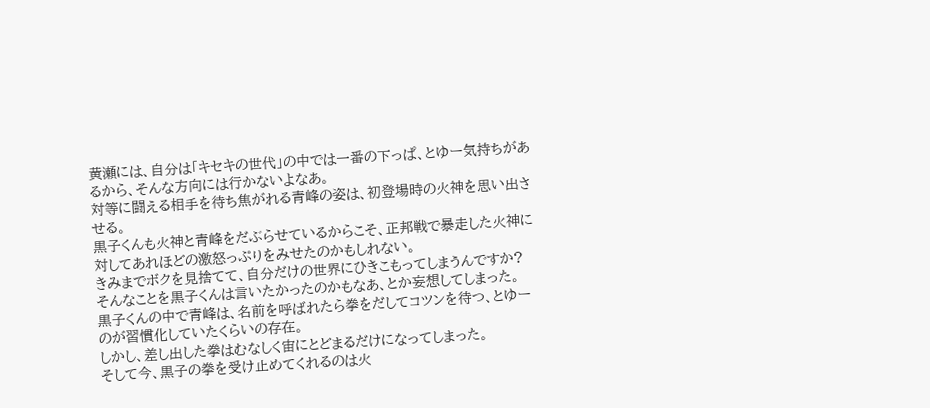黄瀬には、自分は「キセキの世代」の中では一番の下っぱ、とゆー気持ちがあるから、そんな方向には行かないよなあ。
対等に闘える相手を待ち焦がれる青峰の姿は、初登場時の火神を思い出させる。
黒子くんも火神と青峰をだぶらせているからこそ、正邦戦で暴走した火神に対してあれほどの激怒っぷりをみせたのかもしれない。
きみまでボクを見捨てて、自分だけの世界にひきこもってしまうんですか?
そんなことを黒子くんは言いたかったのかもなあ、とか妄想してしまった。
黒子くんの中で青峰は、名前を呼ばれたら拳をだしてコツンを待つ、とゆーのが習慣化していたくらいの存在。
しかし、差し出した拳はむなしく宙にとどまるだけになってしまった。
そして今、黒子の拳を受け止めてくれるのは火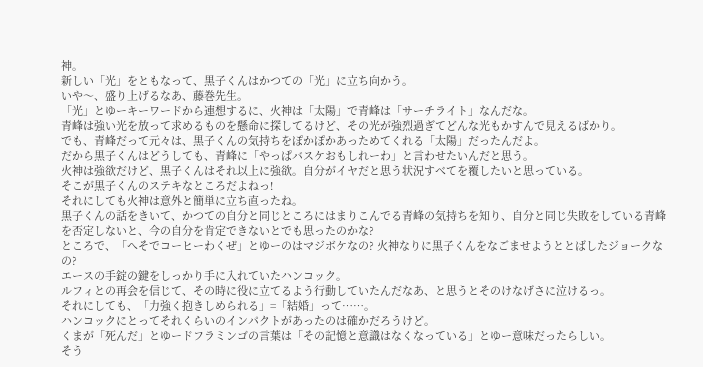神。
新しい「光」をともなって、黒子くんはかつての「光」に立ち向かう。
いや〜、盛り上げるなあ、藤巻先生。
「光」とゆーキーワードから連想するに、火神は「太陽」で青峰は「サーチライト」なんだな。
青峰は強い光を放って求めるものを懸命に探してるけど、その光が強烈過ぎてどんな光もかすんで見えるばかり。
でも、青峰だって元々は、黒子くんの気持ちをぽかぽかあっためてくれる「太陽」だったんだよ。
だから黒子くんはどうしても、青峰に「やっぱバスケおもしれーわ」と言わせたいんだと思う。
火神は強欲だけど、黒子くんはそれ以上に強欲。自分がイヤだと思う状況すべてを覆したいと思っている。
そこが黒子くんのステキなところだよねっ!
それにしても火神は意外と簡単に立ち直ったね。
黒子くんの話をきいて、かつての自分と同じところにはまりこんでる青峰の気持ちを知り、自分と同じ失敗をしている青峰を否定しないと、今の自分を肯定できないとでも思ったのかな?
ところで、「へそでコーヒーわくぜ」とゆーのはマジボケなの? 火神なりに黒子くんをなごませようととばしたジョークなの?
エースの手錠の鍵をしっかり手に入れていたハンコック。
ルフィとの再会を信じて、その時に役に立てるよう行動していたんだなあ、と思うとそのけなげさに泣けるっ。
それにしても、「力強く抱きしめられる」=「結婚」って……。
ハンコックにとってそれくらいのインパクトがあったのは確かだろうけど。
くまが「死んだ」とゆードフラミンゴの言葉は「その記憶と意識はなくなっている」とゆー意味だったらしい。
そう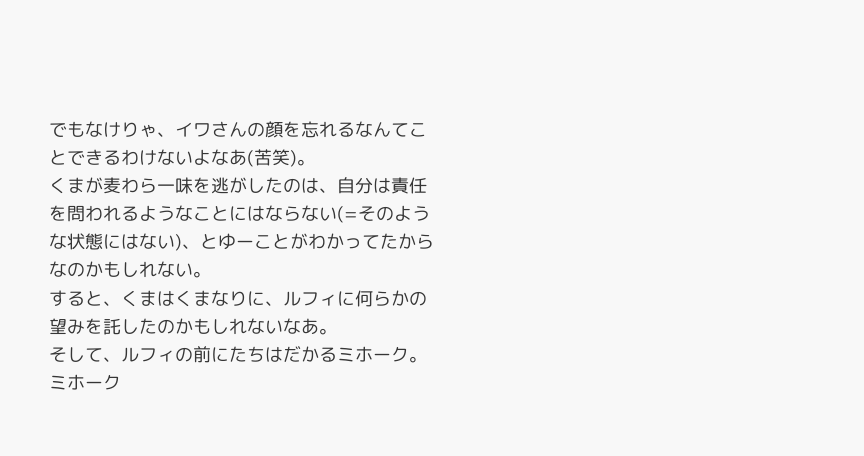でもなけりゃ、イワさんの顔を忘れるなんてことできるわけないよなあ(苦笑)。
くまが麦わら一味を逃がしたのは、自分は責任を問われるようなことにはならない(=そのような状態にはない)、とゆーことがわかってたからなのかもしれない。
すると、くまはくまなりに、ルフィに何らかの望みを託したのかもしれないなあ。
そして、ルフィの前にたちはだかるミホーク。
ミホーク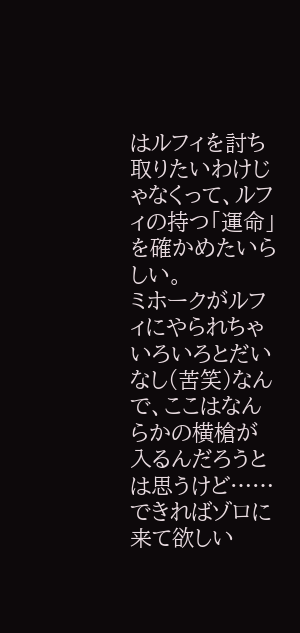はルフィを討ち取りたいわけじゃなくって、ルフィの持つ「運命」を確かめたいらしい。
ミホークがルフィにやられちゃいろいろとだいなし(苦笑)なんで、ここはなんらかの横槍が入るんだろうとは思うけど……できればゾロに来て欲しい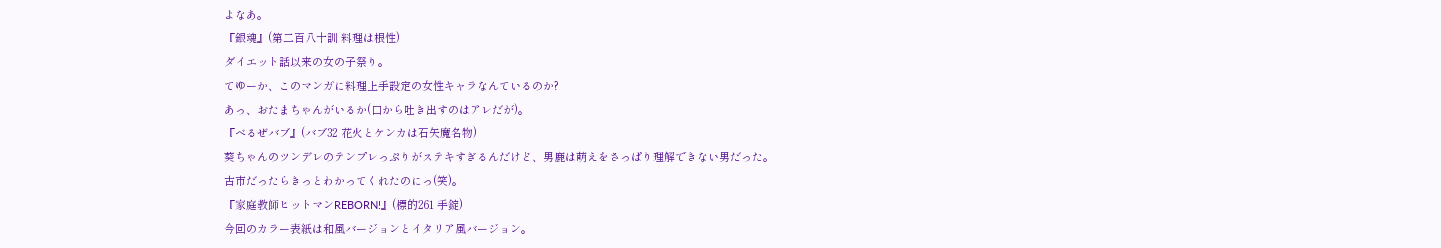よなあ。
『銀魂』(第二百八十訓 料理は根性)
ダイエット話以来の女の子祭り。
てゆーか、このマンガに料理上手設定の女性キャラなんているのか?
あっ、おたまちゃんがいるか(口から吐き出すのはアレだが)。
『べるぜバブ』(バブ32 花火とケンカは石矢魔名物)
葵ちゃんのツンデレのテンプレっぷりがステキすぎるんだけど、男鹿は萌えをさっぱり理解できない男だった。
古市だったらきっとわかってくれたのにっ(笑)。
『家庭教師ヒットマンREBORN!』(標的261 手錠)
今回のカラー表紙は和風バージョンとイタリア風バージョン。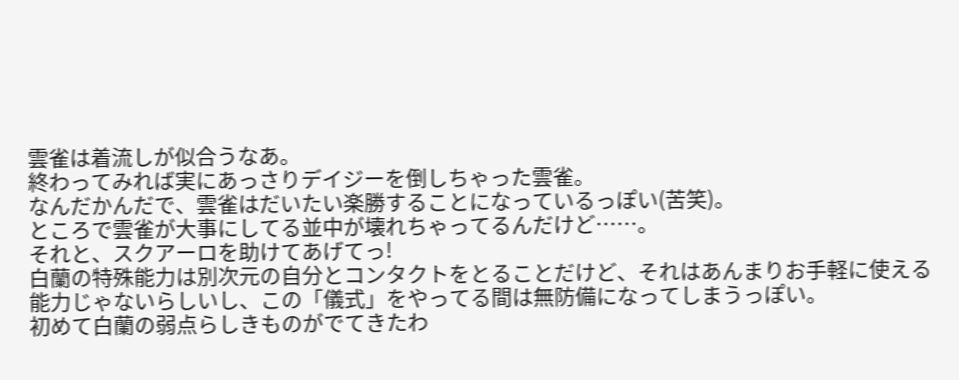雲雀は着流しが似合うなあ。
終わってみれば実にあっさりデイジーを倒しちゃった雲雀。
なんだかんだで、雲雀はだいたい楽勝することになっているっぽい(苦笑)。
ところで雲雀が大事にしてる並中が壊れちゃってるんだけど……。
それと、スクアーロを助けてあげてっ!
白蘭の特殊能力は別次元の自分とコンタクトをとることだけど、それはあんまりお手軽に使える能力じゃないらしいし、この「儀式」をやってる間は無防備になってしまうっぽい。
初めて白蘭の弱点らしきものがでてきたわ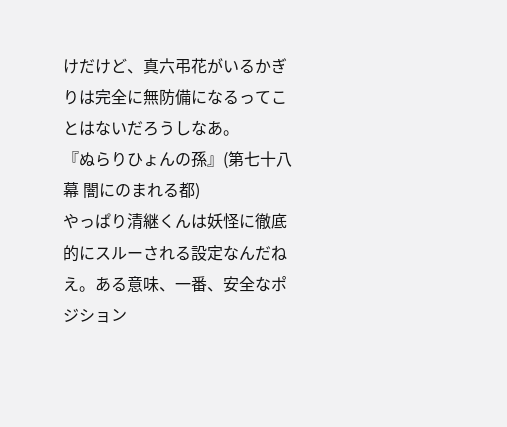けだけど、真六弔花がいるかぎりは完全に無防備になるってことはないだろうしなあ。
『ぬらりひょんの孫』(第七十八幕 闇にのまれる都)
やっぱり清継くんは妖怪に徹底的にスルーされる設定なんだねえ。ある意味、一番、安全なポジション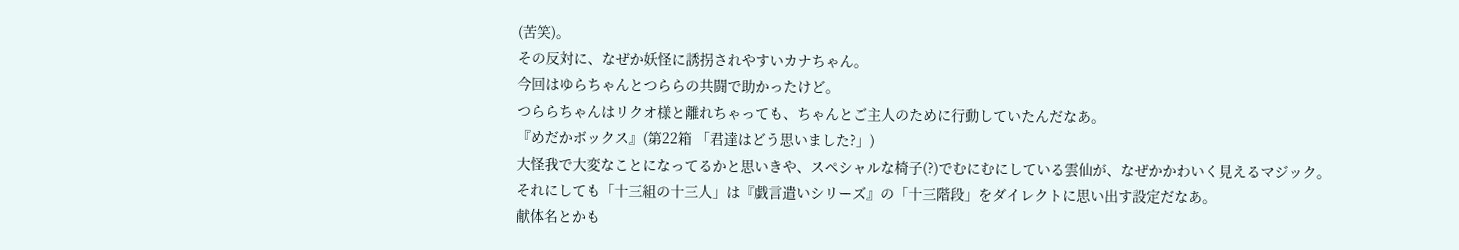(苦笑)。
その反対に、なぜか妖怪に誘拐されやすいカナちゃん。
今回はゆらちゃんとつららの共闘で助かったけど。
つららちゃんはリクオ様と離れちゃっても、ちゃんとご主人のために行動していたんだなあ。
『めだかボックス』(第22箱 「君達はどう思いました?」)
大怪我で大変なことになってるかと思いきや、スペシャルな椅子(?)でむにむにしている雲仙が、なぜかかわいく見えるマジック。
それにしても「十三組の十三人」は『戯言遣いシリーズ』の「十三階段」をダイレクトに思い出す設定だなあ。
献体名とかも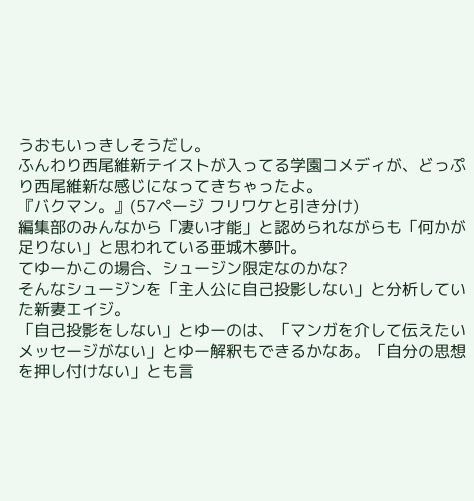うおもいっきしそうだし。
ふんわり西尾維新テイストが入ってる学園コメディが、どっぷり西尾維新な感じになってきちゃったよ。
『バクマン。』(57ページ フリワケと引き分け)
編集部のみんなから「凄い才能」と認められながらも「何かが足りない」と思われている亜城木夢叶。
てゆーかこの場合、シュージン限定なのかな?
そんなシュージンを「主人公に自己投影しない」と分析していた新妻エイジ。
「自己投影をしない」とゆーのは、「マンガを介して伝えたいメッセージがない」とゆー解釈もできるかなあ。「自分の思想を押し付けない」とも言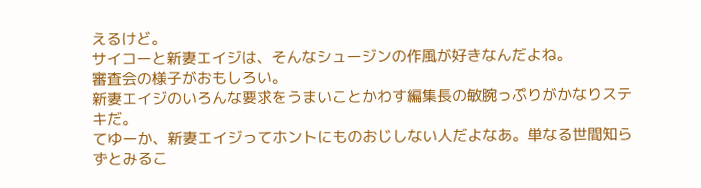えるけど。
サイコーと新妻エイジは、そんなシュージンの作風が好きなんだよね。
審査会の様子がおもしろい。
新妻エイジのいろんな要求をうまいことかわす編集長の敏腕っぷりがかなりステキだ。
てゆーか、新妻エイジってホントにものおじしない人だよなあ。単なる世間知らずとみるこ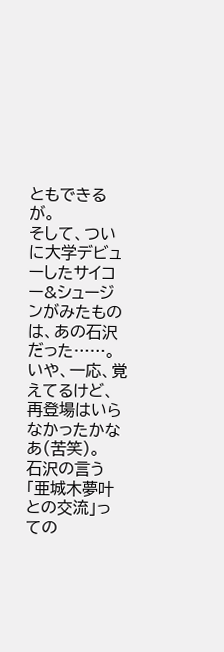ともできるが。
そして、ついに大学デビューしたサイコー&シュージンがみたものは、あの石沢だった……。
いや、一応、覚えてるけど、再登場はいらなかったかなあ(苦笑)。
石沢の言う「亜城木夢叶との交流」っての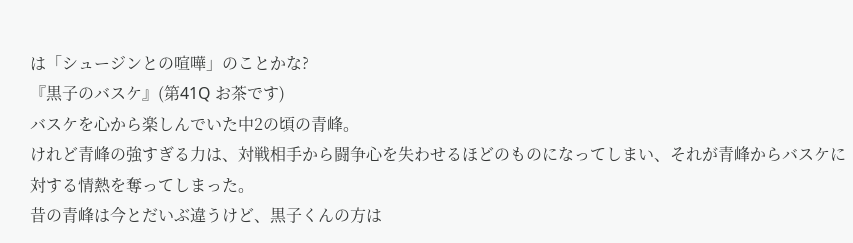は「シュージンとの喧嘩」のことかな?
『黒子のバスケ』(第41Q お茶です)
バスケを心から楽しんでいた中2の頃の青峰。
けれど青峰の強すぎる力は、対戦相手から闘争心を失わせるほどのものになってしまい、それが青峰からバスケに対する情熱を奪ってしまった。
昔の青峰は今とだいぶ違うけど、黒子くんの方は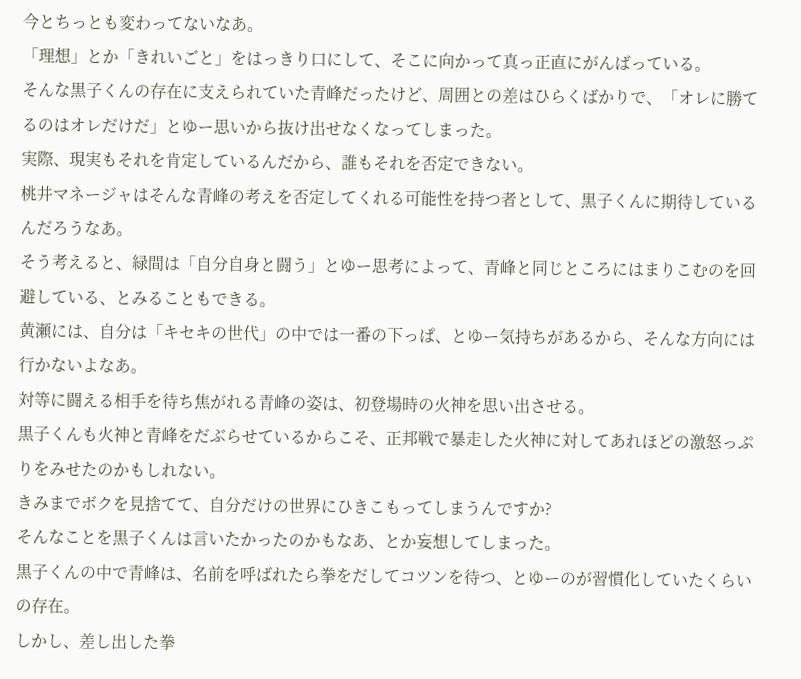今とちっとも変わってないなあ。
「理想」とか「きれいごと」をはっきり口にして、そこに向かって真っ正直にがんばっている。
そんな黒子くんの存在に支えられていた青峰だったけど、周囲との差はひらくばかりで、「オレに勝てるのはオレだけだ」とゆー思いから抜け出せなくなってしまった。
実際、現実もそれを肯定しているんだから、誰もそれを否定できない。
桃井マネージャはそんな青峰の考えを否定してくれる可能性を持つ者として、黒子くんに期待しているんだろうなあ。
そう考えると、緑間は「自分自身と闘う」とゆー思考によって、青峰と同じところにはまりこむのを回避している、とみることもできる。
黄瀬には、自分は「キセキの世代」の中では一番の下っぱ、とゆー気持ちがあるから、そんな方向には行かないよなあ。
対等に闘える相手を待ち焦がれる青峰の姿は、初登場時の火神を思い出させる。
黒子くんも火神と青峰をだぶらせているからこそ、正邦戦で暴走した火神に対してあれほどの激怒っぷりをみせたのかもしれない。
きみまでボクを見捨てて、自分だけの世界にひきこもってしまうんですか?
そんなことを黒子くんは言いたかったのかもなあ、とか妄想してしまった。
黒子くんの中で青峰は、名前を呼ばれたら拳をだしてコツンを待つ、とゆーのが習慣化していたくらいの存在。
しかし、差し出した拳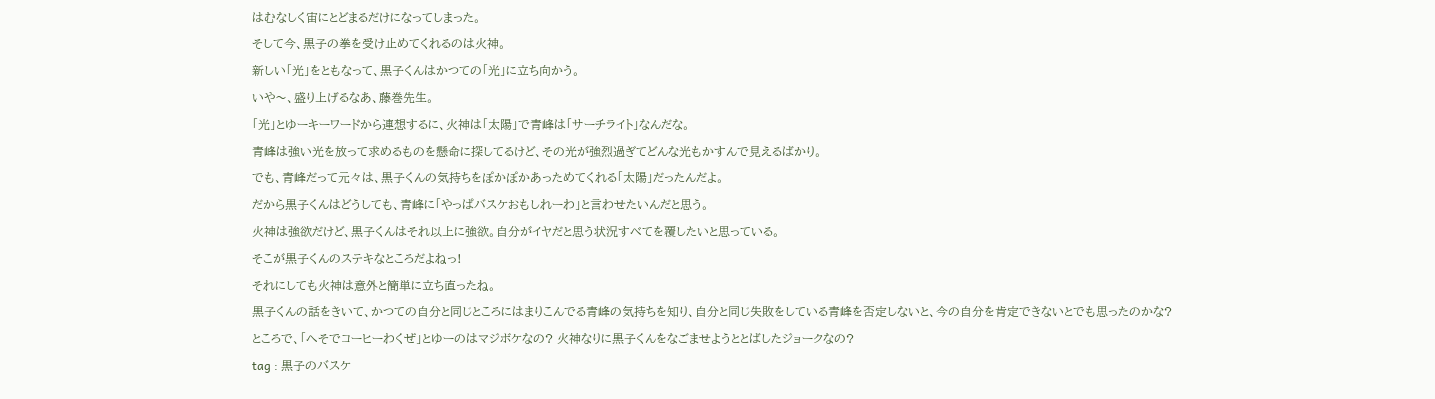はむなしく宙にとどまるだけになってしまった。
そして今、黒子の拳を受け止めてくれるのは火神。
新しい「光」をともなって、黒子くんはかつての「光」に立ち向かう。
いや〜、盛り上げるなあ、藤巻先生。
「光」とゆーキーワードから連想するに、火神は「太陽」で青峰は「サーチライト」なんだな。
青峰は強い光を放って求めるものを懸命に探してるけど、その光が強烈過ぎてどんな光もかすんで見えるばかり。
でも、青峰だって元々は、黒子くんの気持ちをぽかぽかあっためてくれる「太陽」だったんだよ。
だから黒子くんはどうしても、青峰に「やっぱバスケおもしれーわ」と言わせたいんだと思う。
火神は強欲だけど、黒子くんはそれ以上に強欲。自分がイヤだと思う状況すべてを覆したいと思っている。
そこが黒子くんのステキなところだよねっ!
それにしても火神は意外と簡単に立ち直ったね。
黒子くんの話をきいて、かつての自分と同じところにはまりこんでる青峰の気持ちを知り、自分と同じ失敗をしている青峰を否定しないと、今の自分を肯定できないとでも思ったのかな?
ところで、「へそでコーヒーわくぜ」とゆーのはマジボケなの? 火神なりに黒子くんをなごませようととばしたジョークなの?
tag : 黒子のバスケ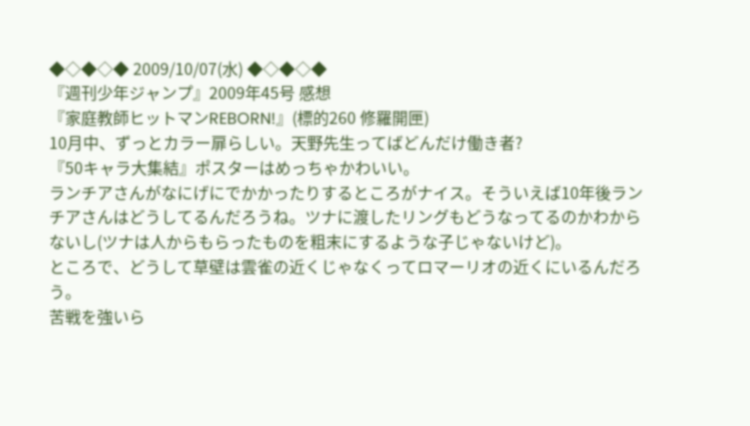◆◇◆◇◆ 2009/10/07(水) ◆◇◆◇◆
『週刊少年ジャンプ』2009年45号 感想
『家庭教師ヒットマンREBORN!』(標的260 修羅開匣)
10月中、ずっとカラー扉らしい。天野先生ってばどんだけ働き者?
『50キャラ大集結』ポスターはめっちゃかわいい。
ランチアさんがなにげにでかかったりするところがナイス。そういえば10年後ランチアさんはどうしてるんだろうね。ツナに渡したリングもどうなってるのかわからないし(ツナは人からもらったものを粗末にするような子じゃないけど)。
ところで、どうして草壁は雲雀の近くじゃなくってロマーリオの近くにいるんだろう。
苦戦を強いら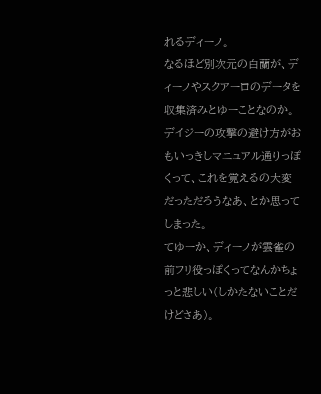れるディーノ。
なるほど別次元の白蘭が、ディーノやスクアーロのデータを収集済みとゆーことなのか。
デイジーの攻撃の避け方がおもいっきしマニュアル通りっぽくって、これを覚えるの大変だっただろうなあ、とか思ってしまった。
てゆーか、ディーノが雲雀の前フリ役っぽくってなんかちょっと悲しい(しかたないことだけどさあ)。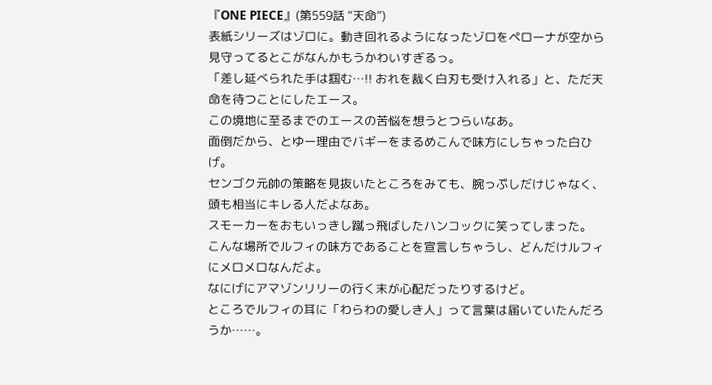『ONE PIECE』(第559話 “天命”)
表紙シリーズはゾロに。動き回れるようになったゾロをペローナが空から見守ってるとこがなんかもうかわいすぎるっ。
「差し延べられた手は掴む…!! おれを裁く白刃も受け入れる」と、ただ天命を待つことにしたエース。
この境地に至るまでのエースの苦悩を想うとつらいなあ。
面倒だから、とゆー理由でバギーをまるめこんで味方にしちゃった白ひげ。
センゴク元帥の策略を見抜いたところをみても、腕っぷしだけじゃなく、頭も相当にキレる人だよなあ。
スモーカーをおもいっきし蹴っ飛ばしたハンコックに笑ってしまった。
こんな場所でルフィの味方であることを宣言しちゃうし、どんだけルフィにメロメロなんだよ。
なにげにアマゾンリリーの行く末が心配だったりするけど。
ところでルフィの耳に「わらわの愛しき人」って言葉は届いていたんだろうか……。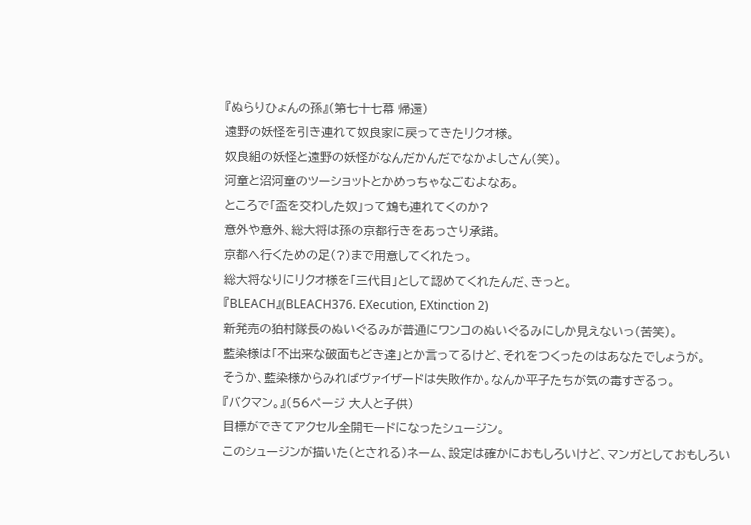『ぬらりひょんの孫』(第七十七幕 帰還)
遠野の妖怪を引き連れて奴良家に戻ってきたリクオ様。
奴良組の妖怪と遠野の妖怪がなんだかんだでなかよしさん(笑)。
河童と沼河童のツーショットとかめっちゃなごむよなあ。
ところで「盃を交わした奴」って鴆も連れてくのか?
意外や意外、総大将は孫の京都行きをあっさり承諾。
京都へ行くための足(?)まで用意してくれたっ。
総大将なりにリクオ様を「三代目」として認めてくれたんだ、きっと。
『BLEACH』(BLEACH376. EXecution, EXtinction 2)
新発売の狛村隊長のぬいぐるみが普通にワンコのぬいぐるみにしか見えないっ(苦笑)。
藍染様は「不出来な破面もどき達」とか言ってるけど、それをつくったのはあなたでしょうが。
そうか、藍染様からみればヴァイザードは失敗作か。なんか平子たちが気の毒すぎるっ。
『バクマン。』(56ページ 大人と子供)
目標ができてアクセル全開モードになったシュージン。
このシュージンが描いた(とされる)ネーム、設定は確かにおもしろいけど、マンガとしておもしろい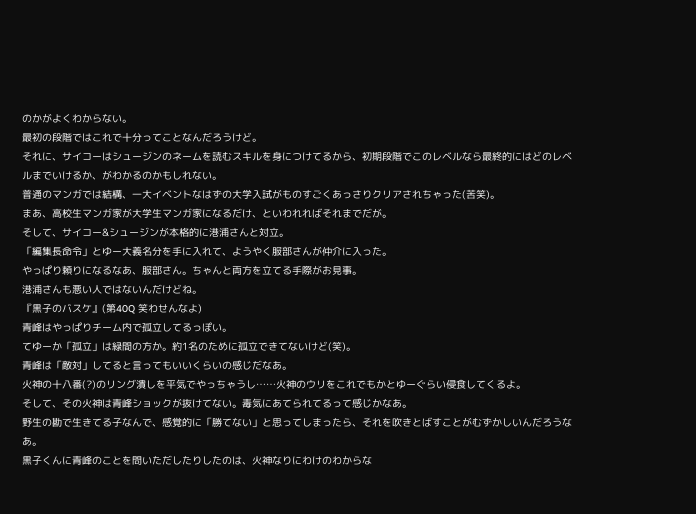のかがよくわからない。
最初の段階ではこれで十分ってことなんだろうけど。
それに、サイコーはシュージンのネームを読むスキルを身につけてるから、初期段階でこのレベルなら最終的にはどのレベルまでいけるか、がわかるのかもしれない。
普通のマンガでは結構、一大イベントなはずの大学入試がものすごくあっさりクリアされちゃった(苦笑)。
まあ、高校生マンガ家が大学生マンガ家になるだけ、といわれればそれまでだが。
そして、サイコー&シュージンが本格的に港浦さんと対立。
「編集長命令」とゆー大義名分を手に入れて、ようやく服部さんが仲介に入った。
やっぱり頼りになるなあ、服部さん。ちゃんと両方を立てる手際がお見事。
港浦さんも悪い人ではないんだけどね。
『黒子のバスケ』(第40Q 笑わせんなよ)
青峰はやっぱりチーム内で孤立してるっぽい。
てゆーか「孤立」は緑間の方か。約1名のために孤立できてないけど(笑)。
青峰は「敵対」してると言ってもいいくらいの感じだなあ。
火神の十八番(?)のリング潰しを平気でやっちゃうし……火神のウリをこれでもかとゆーぐらい侵食してくるよ。
そして、その火神は青峰ショックが抜けてない。毒気にあてられてるって感じかなあ。
野生の勘で生きてる子なんで、感覚的に「勝てない」と思ってしまったら、それを吹きとばすことがむずかしいんだろうなあ。
黒子くんに青峰のことを問いただしたりしたのは、火神なりにわけのわからな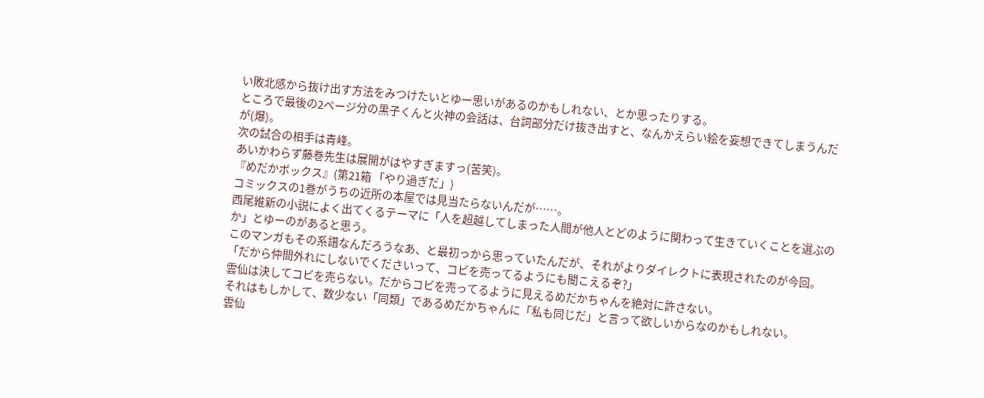い敗北感から抜け出す方法をみつけたいとゆー思いがあるのかもしれない、とか思ったりする。
ところで最後の2ページ分の黒子くんと火神の会話は、台詞部分だけ抜き出すと、なんかえらい絵を妄想できてしまうんだが(爆)。
次の試合の相手は青峰。
あいかわらず藤巻先生は展開がはやすぎますっ(苦笑)。
『めだかボックス』(第21箱 「やり過ぎだ」)
コミックスの1巻がうちの近所の本屋では見当たらないんだが……。
西尾維新の小説によく出てくるテーマに「人を超越してしまった人間が他人とどのように関わって生きていくことを選ぶのか」とゆーのがあると思う。
このマンガもその系譜なんだろうなあ、と最初っから思っていたんだが、それがよりダイレクトに表現されたのが今回。
「だから仲間外れにしないでくださいって、コビを売ってるようにも聞こえるぞ?」
雲仙は決してコビを売らない。だからコビを売ってるように見えるめだかちゃんを絶対に許さない。
それはもしかして、数少ない「同類」であるめだかちゃんに「私も同じだ」と言って欲しいからなのかもしれない。
雲仙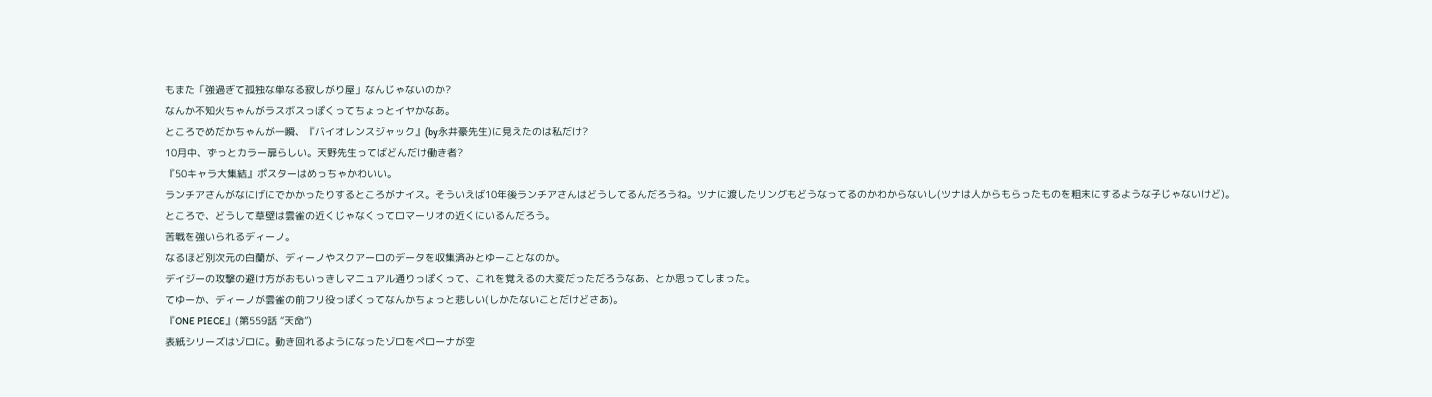もまた「強過ぎて孤独な単なる寂しがり屋」なんじゃないのか?
なんか不知火ちゃんがラスボスっぽくってちょっとイヤかなあ。
ところでめだかちゃんが一瞬、『バイオレンスジャック』(by永井豪先生)に見えたのは私だけ?
10月中、ずっとカラー扉らしい。天野先生ってばどんだけ働き者?
『50キャラ大集結』ポスターはめっちゃかわいい。
ランチアさんがなにげにでかかったりするところがナイス。そういえば10年後ランチアさんはどうしてるんだろうね。ツナに渡したリングもどうなってるのかわからないし(ツナは人からもらったものを粗末にするような子じゃないけど)。
ところで、どうして草壁は雲雀の近くじゃなくってロマーリオの近くにいるんだろう。
苦戦を強いられるディーノ。
なるほど別次元の白蘭が、ディーノやスクアーロのデータを収集済みとゆーことなのか。
デイジーの攻撃の避け方がおもいっきしマニュアル通りっぽくって、これを覚えるの大変だっただろうなあ、とか思ってしまった。
てゆーか、ディーノが雲雀の前フリ役っぽくってなんかちょっと悲しい(しかたないことだけどさあ)。
『ONE PIECE』(第559話 “天命”)
表紙シリーズはゾロに。動き回れるようになったゾロをペローナが空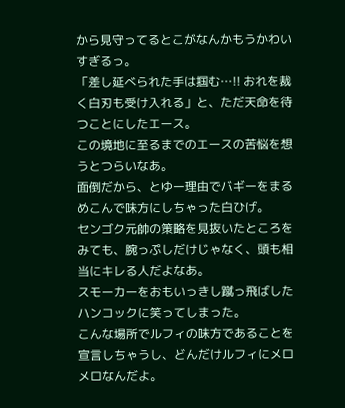から見守ってるとこがなんかもうかわいすぎるっ。
「差し延べられた手は掴む…!! おれを裁く白刃も受け入れる」と、ただ天命を待つことにしたエース。
この境地に至るまでのエースの苦悩を想うとつらいなあ。
面倒だから、とゆー理由でバギーをまるめこんで味方にしちゃった白ひげ。
センゴク元帥の策略を見抜いたところをみても、腕っぷしだけじゃなく、頭も相当にキレる人だよなあ。
スモーカーをおもいっきし蹴っ飛ばしたハンコックに笑ってしまった。
こんな場所でルフィの味方であることを宣言しちゃうし、どんだけルフィにメロメロなんだよ。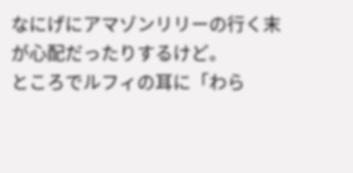なにげにアマゾンリリーの行く末が心配だったりするけど。
ところでルフィの耳に「わら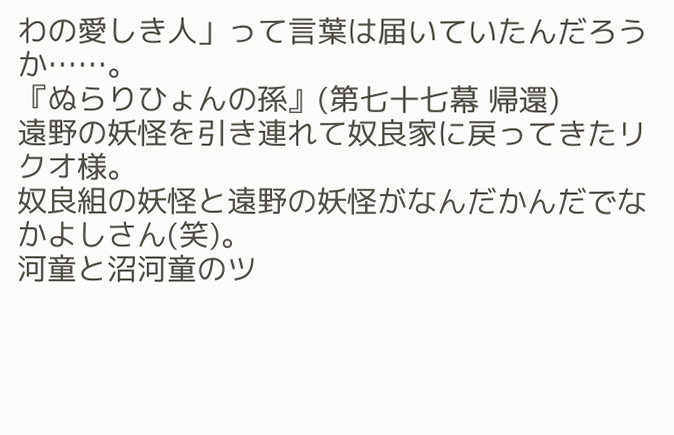わの愛しき人」って言葉は届いていたんだろうか……。
『ぬらりひょんの孫』(第七十七幕 帰還)
遠野の妖怪を引き連れて奴良家に戻ってきたリクオ様。
奴良組の妖怪と遠野の妖怪がなんだかんだでなかよしさん(笑)。
河童と沼河童のツ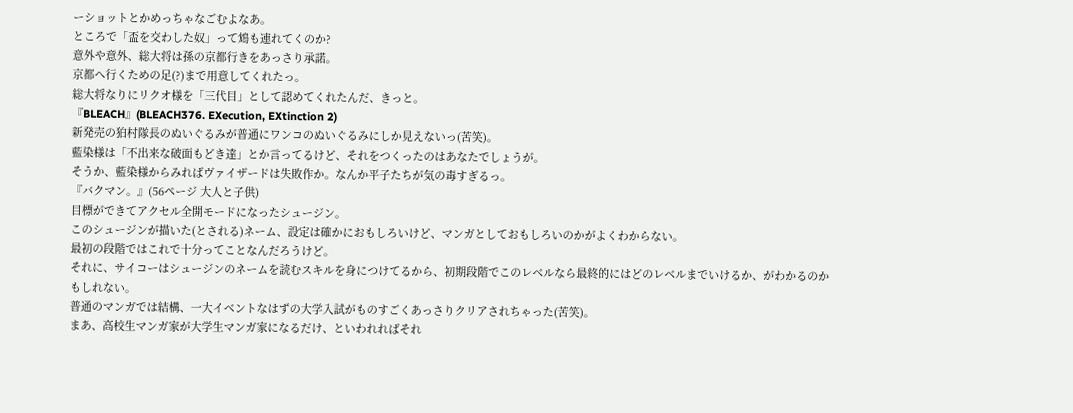ーショットとかめっちゃなごむよなあ。
ところで「盃を交わした奴」って鴆も連れてくのか?
意外や意外、総大将は孫の京都行きをあっさり承諾。
京都へ行くための足(?)まで用意してくれたっ。
総大将なりにリクオ様を「三代目」として認めてくれたんだ、きっと。
『BLEACH』(BLEACH376. EXecution, EXtinction 2)
新発売の狛村隊長のぬいぐるみが普通にワンコのぬいぐるみにしか見えないっ(苦笑)。
藍染様は「不出来な破面もどき達」とか言ってるけど、それをつくったのはあなたでしょうが。
そうか、藍染様からみればヴァイザードは失敗作か。なんか平子たちが気の毒すぎるっ。
『バクマン。』(56ページ 大人と子供)
目標ができてアクセル全開モードになったシュージン。
このシュージンが描いた(とされる)ネーム、設定は確かにおもしろいけど、マンガとしておもしろいのかがよくわからない。
最初の段階ではこれで十分ってことなんだろうけど。
それに、サイコーはシュージンのネームを読むスキルを身につけてるから、初期段階でこのレベルなら最終的にはどのレベルまでいけるか、がわかるのかもしれない。
普通のマンガでは結構、一大イベントなはずの大学入試がものすごくあっさりクリアされちゃった(苦笑)。
まあ、高校生マンガ家が大学生マンガ家になるだけ、といわれればそれ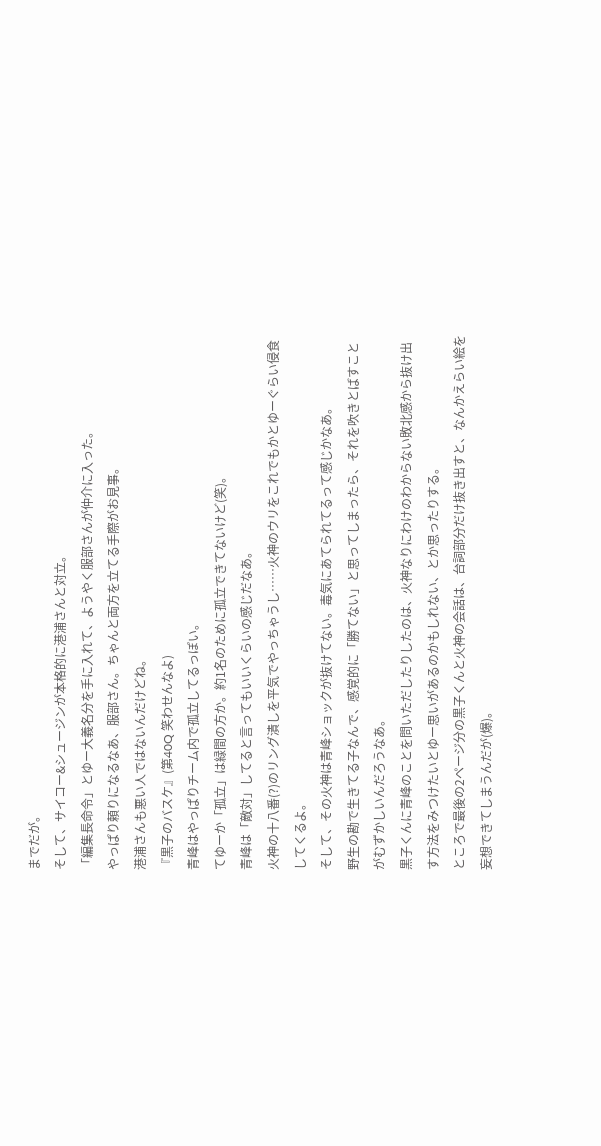までだが。
そして、サイコー&シュージンが本格的に港浦さんと対立。
「編集長命令」とゆー大義名分を手に入れて、ようやく服部さんが仲介に入った。
やっぱり頼りになるなあ、服部さん。ちゃんと両方を立てる手際がお見事。
港浦さんも悪い人ではないんだけどね。
『黒子のバスケ』(第40Q 笑わせんなよ)
青峰はやっぱりチーム内で孤立してるっぽい。
てゆーか「孤立」は緑間の方か。約1名のために孤立できてないけど(笑)。
青峰は「敵対」してると言ってもいいくらいの感じだなあ。
火神の十八番(?)のリング潰しを平気でやっちゃうし……火神のウリをこれでもかとゆーぐらい侵食してくるよ。
そして、その火神は青峰ショックが抜けてない。毒気にあてられてるって感じかなあ。
野生の勘で生きてる子なんで、感覚的に「勝てない」と思ってしまったら、それを吹きとばすことがむずかしいんだろうなあ。
黒子くんに青峰のことを問いただしたりしたのは、火神なりにわけのわからない敗北感から抜け出す方法をみつけたいとゆー思いがあるのかもしれない、とか思ったりする。
ところで最後の2ページ分の黒子くんと火神の会話は、台詞部分だけ抜き出すと、なんかえらい絵を妄想できてしまうんだが(爆)。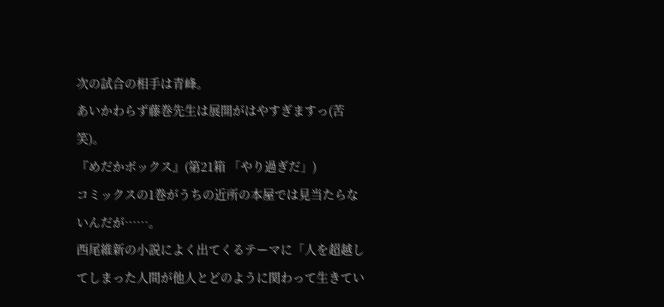次の試合の相手は青峰。
あいかわらず藤巻先生は展開がはやすぎますっ(苦笑)。
『めだかボックス』(第21箱 「やり過ぎだ」)
コミックスの1巻がうちの近所の本屋では見当たらないんだが……。
西尾維新の小説によく出てくるテーマに「人を超越してしまった人間が他人とどのように関わって生きてい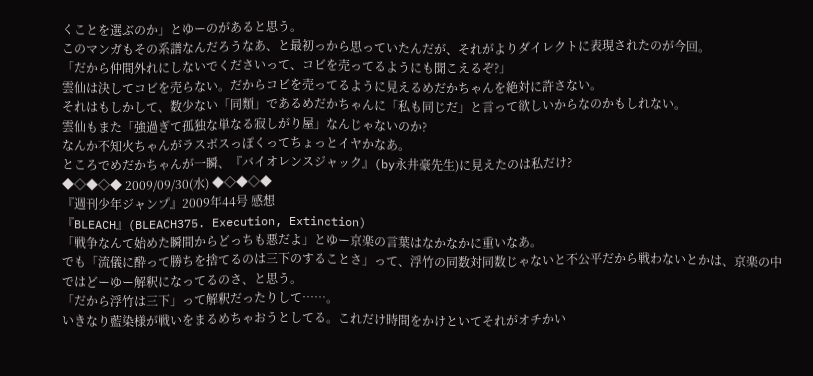くことを選ぶのか」とゆーのがあると思う。
このマンガもその系譜なんだろうなあ、と最初っから思っていたんだが、それがよりダイレクトに表現されたのが今回。
「だから仲間外れにしないでくださいって、コビを売ってるようにも聞こえるぞ?」
雲仙は決してコビを売らない。だからコビを売ってるように見えるめだかちゃんを絶対に許さない。
それはもしかして、数少ない「同類」であるめだかちゃんに「私も同じだ」と言って欲しいからなのかもしれない。
雲仙もまた「強過ぎて孤独な単なる寂しがり屋」なんじゃないのか?
なんか不知火ちゃんがラスボスっぽくってちょっとイヤかなあ。
ところでめだかちゃんが一瞬、『バイオレンスジャック』(by永井豪先生)に見えたのは私だけ?
◆◇◆◇◆ 2009/09/30(水) ◆◇◆◇◆
『週刊少年ジャンプ』2009年44号 感想
『BLEACH』(BLEACH375. Execution, Extinction)
「戦争なんて始めた瞬間からどっちも悪だよ」とゆー京楽の言葉はなかなかに重いなあ。
でも「流儀に酔って勝ちを捨てるのは三下のすることさ」って、浮竹の同数対同数じゃないと不公平だから戦わないとかは、京楽の中ではどーゆー解釈になってるのさ、と思う。
「だから浮竹は三下」って解釈だったりして……。
いきなり藍染様が戦いをまるめちゃおうとしてる。これだけ時間をかけといてそれがオチかい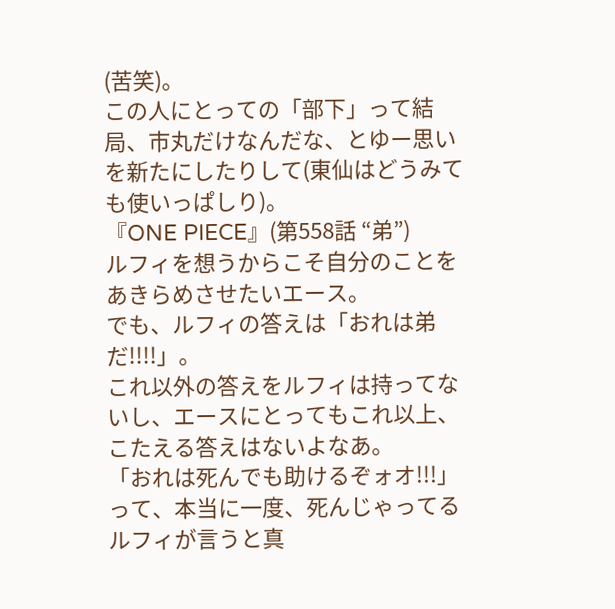(苦笑)。
この人にとっての「部下」って結局、市丸だけなんだな、とゆー思いを新たにしたりして(東仙はどうみても使いっぱしり)。
『ONE PIECE』(第558話 “弟”)
ルフィを想うからこそ自分のことをあきらめさせたいエース。
でも、ルフィの答えは「おれは弟だ!!!!」。
これ以外の答えをルフィは持ってないし、エースにとってもこれ以上、こたえる答えはないよなあ。
「おれは死んでも助けるぞォオ!!!」って、本当に一度、死んじゃってるルフィが言うと真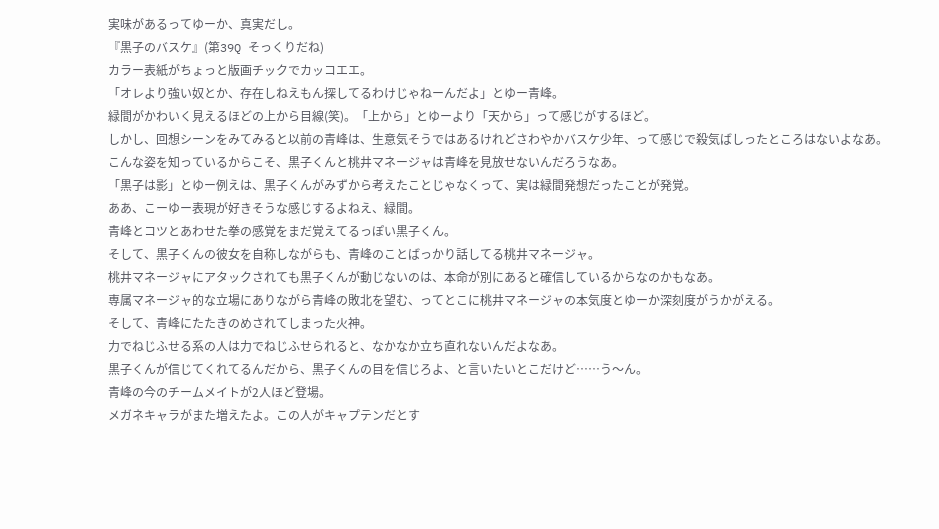実味があるってゆーか、真実だし。
『黒子のバスケ』(第39Q そっくりだね)
カラー表紙がちょっと版画チックでカッコエエ。
「オレより強い奴とか、存在しねえもん探してるわけじゃねーんだよ」とゆー青峰。
緑間がかわいく見えるほどの上から目線(笑)。「上から」とゆーより「天から」って感じがするほど。
しかし、回想シーンをみてみると以前の青峰は、生意気そうではあるけれどさわやかバスケ少年、って感じで殺気ばしったところはないよなあ。
こんな姿を知っているからこそ、黒子くんと桃井マネージャは青峰を見放せないんだろうなあ。
「黒子は影」とゆー例えは、黒子くんがみずから考えたことじゃなくって、実は緑間発想だったことが発覚。
ああ、こーゆー表現が好きそうな感じするよねえ、緑間。
青峰とコツとあわせた拳の感覚をまだ覚えてるっぽい黒子くん。
そして、黒子くんの彼女を自称しながらも、青峰のことばっかり話してる桃井マネージャ。
桃井マネージャにアタックされても黒子くんが動じないのは、本命が別にあると確信しているからなのかもなあ。
専属マネージャ的な立場にありながら青峰の敗北を望む、ってとこに桃井マネージャの本気度とゆーか深刻度がうかがえる。
そして、青峰にたたきのめされてしまった火神。
力でねじふせる系の人は力でねじふせられると、なかなか立ち直れないんだよなあ。
黒子くんが信じてくれてるんだから、黒子くんの目を信じろよ、と言いたいとこだけど……う〜ん。
青峰の今のチームメイトが2人ほど登場。
メガネキャラがまた増えたよ。この人がキャプテンだとす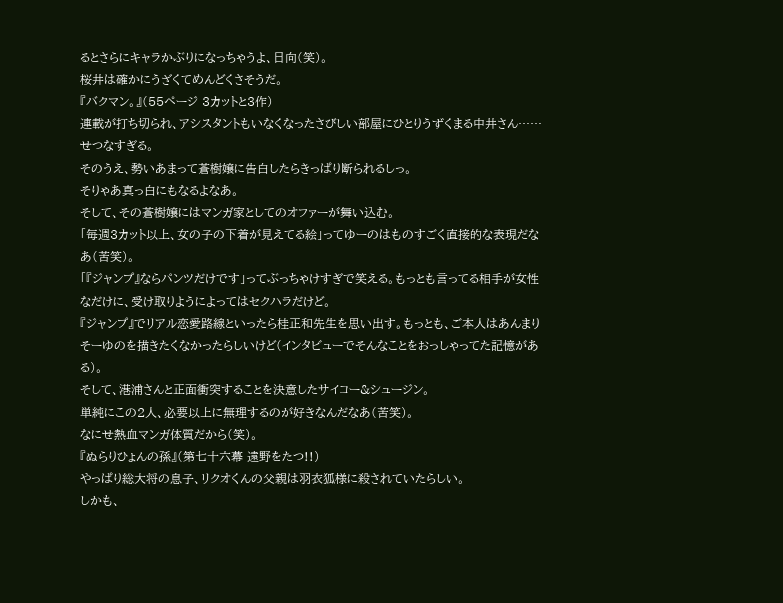るとさらにキャラかぶりになっちゃうよ、日向(笑)。
桜井は確かにうざくてめんどくさそうだ。
『バクマン。』(55ページ 3カットと3作)
連載が打ち切られ、アシスタントもいなくなったさびしい部屋にひとりうずくまる中井さん……せつなすぎる。
そのうえ、勢いあまって蒼樹嬢に告白したらきっぱり断られるしっ。
そりゃあ真っ白にもなるよなあ。
そして、その蒼樹嬢にはマンガ家としてのオファーが舞い込む。
「毎週3カット以上、女の子の下着が見えてる絵」ってゆーのはものすごく直接的な表現だなあ(苦笑)。
「『ジャンプ』ならパンツだけです」ってぶっちゃけすぎで笑える。もっとも言ってる相手が女性なだけに、受け取りようによってはセクハラだけど。
『ジャンプ』でリアル恋愛路線といったら桂正和先生を思い出す。もっとも、ご本人はあんまりそーゆのを描きたくなかったらしいけど(インタビューでそんなことをおっしゃってた記憶がある)。
そして、港浦さんと正面衝突することを決意したサイコー&シュージン。
単純にこの2人、必要以上に無理するのが好きなんだなあ(苦笑)。
なにせ熱血マンガ体質だから(笑)。
『ぬらりひょんの孫』(第七十六幕 遠野をたつ!!)
やっぱり総大将の息子、リクオくんの父親は羽衣狐様に殺されていたらしい。
しかも、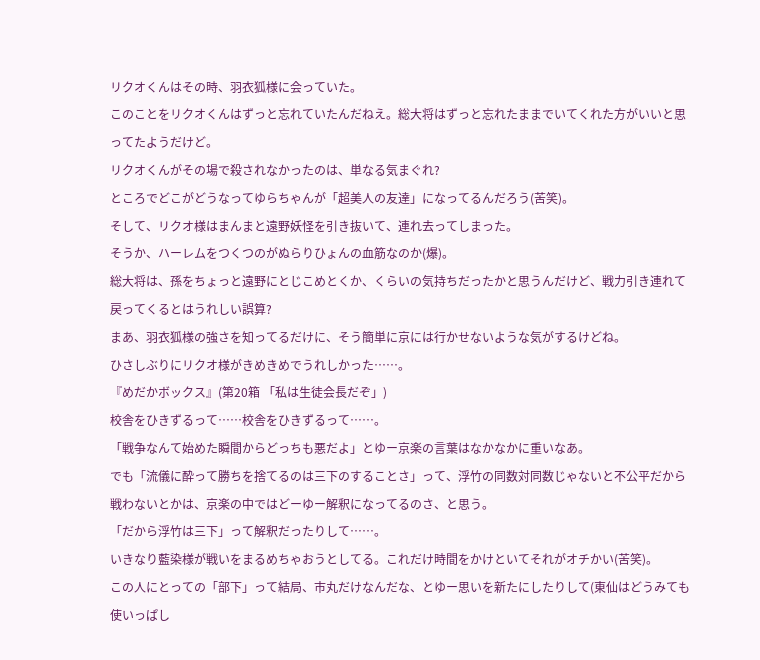リクオくんはその時、羽衣狐様に会っていた。
このことをリクオくんはずっと忘れていたんだねえ。総大将はずっと忘れたままでいてくれた方がいいと思ってたようだけど。
リクオくんがその場で殺されなかったのは、単なる気まぐれ?
ところでどこがどうなってゆらちゃんが「超美人の友達」になってるんだろう(苦笑)。
そして、リクオ様はまんまと遠野妖怪を引き抜いて、連れ去ってしまった。
そうか、ハーレムをつくつのがぬらりひょんの血筋なのか(爆)。
総大将は、孫をちょっと遠野にとじこめとくか、くらいの気持ちだったかと思うんだけど、戦力引き連れて戻ってくるとはうれしい誤算?
まあ、羽衣狐様の強さを知ってるだけに、そう簡単に京には行かせないような気がするけどね。
ひさしぶりにリクオ様がきめきめでうれしかった……。
『めだかボックス』(第20箱 「私は生徒会長だぞ」)
校舎をひきずるって……校舎をひきずるって……。
「戦争なんて始めた瞬間からどっちも悪だよ」とゆー京楽の言葉はなかなかに重いなあ。
でも「流儀に酔って勝ちを捨てるのは三下のすることさ」って、浮竹の同数対同数じゃないと不公平だから戦わないとかは、京楽の中ではどーゆー解釈になってるのさ、と思う。
「だから浮竹は三下」って解釈だったりして……。
いきなり藍染様が戦いをまるめちゃおうとしてる。これだけ時間をかけといてそれがオチかい(苦笑)。
この人にとっての「部下」って結局、市丸だけなんだな、とゆー思いを新たにしたりして(東仙はどうみても使いっぱし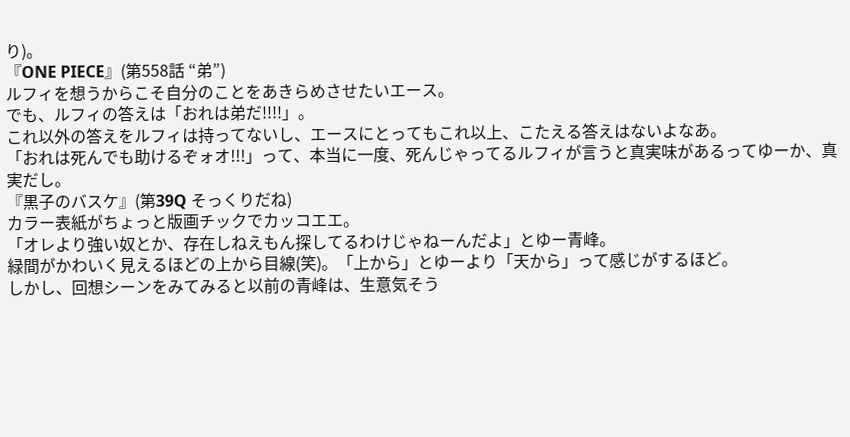り)。
『ONE PIECE』(第558話 “弟”)
ルフィを想うからこそ自分のことをあきらめさせたいエース。
でも、ルフィの答えは「おれは弟だ!!!!」。
これ以外の答えをルフィは持ってないし、エースにとってもこれ以上、こたえる答えはないよなあ。
「おれは死んでも助けるぞォオ!!!」って、本当に一度、死んじゃってるルフィが言うと真実味があるってゆーか、真実だし。
『黒子のバスケ』(第39Q そっくりだね)
カラー表紙がちょっと版画チックでカッコエエ。
「オレより強い奴とか、存在しねえもん探してるわけじゃねーんだよ」とゆー青峰。
緑間がかわいく見えるほどの上から目線(笑)。「上から」とゆーより「天から」って感じがするほど。
しかし、回想シーンをみてみると以前の青峰は、生意気そう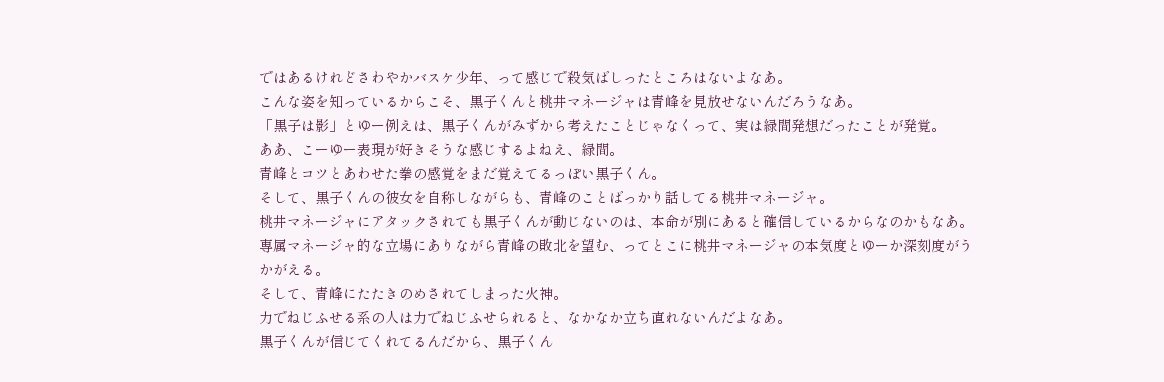ではあるけれどさわやかバスケ少年、って感じで殺気ばしったところはないよなあ。
こんな姿を知っているからこそ、黒子くんと桃井マネージャは青峰を見放せないんだろうなあ。
「黒子は影」とゆー例えは、黒子くんがみずから考えたことじゃなくって、実は緑間発想だったことが発覚。
ああ、こーゆー表現が好きそうな感じするよねえ、緑間。
青峰とコツとあわせた拳の感覚をまだ覚えてるっぽい黒子くん。
そして、黒子くんの彼女を自称しながらも、青峰のことばっかり話してる桃井マネージャ。
桃井マネージャにアタックされても黒子くんが動じないのは、本命が別にあると確信しているからなのかもなあ。
専属マネージャ的な立場にありながら青峰の敗北を望む、ってとこに桃井マネージャの本気度とゆーか深刻度がうかがえる。
そして、青峰にたたきのめされてしまった火神。
力でねじふせる系の人は力でねじふせられると、なかなか立ち直れないんだよなあ。
黒子くんが信じてくれてるんだから、黒子くん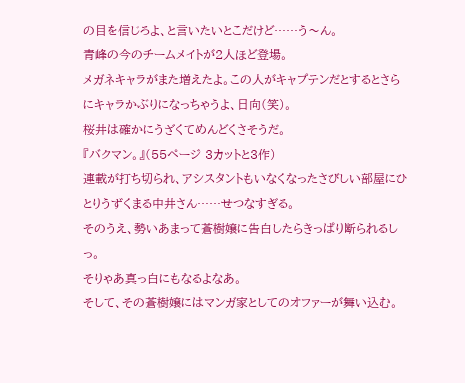の目を信じろよ、と言いたいとこだけど……う〜ん。
青峰の今のチームメイトが2人ほど登場。
メガネキャラがまた増えたよ。この人がキャプテンだとするとさらにキャラかぶりになっちゃうよ、日向(笑)。
桜井は確かにうざくてめんどくさそうだ。
『バクマン。』(55ページ 3カットと3作)
連載が打ち切られ、アシスタントもいなくなったさびしい部屋にひとりうずくまる中井さん……せつなすぎる。
そのうえ、勢いあまって蒼樹嬢に告白したらきっぱり断られるしっ。
そりゃあ真っ白にもなるよなあ。
そして、その蒼樹嬢にはマンガ家としてのオファーが舞い込む。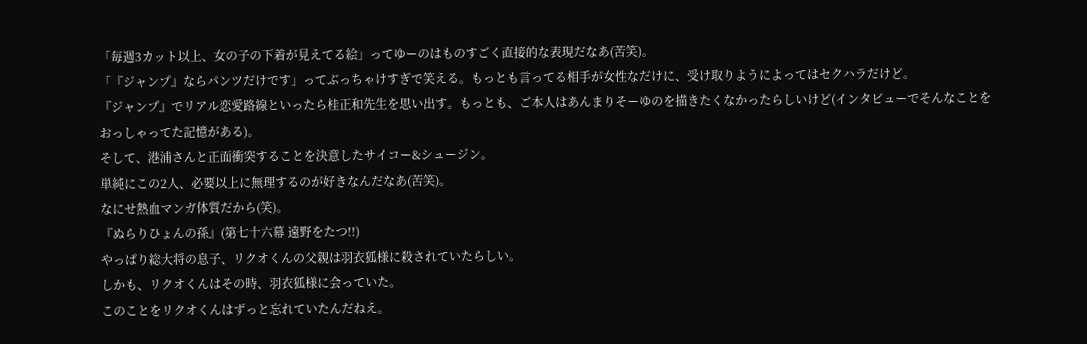「毎週3カット以上、女の子の下着が見えてる絵」ってゆーのはものすごく直接的な表現だなあ(苦笑)。
「『ジャンプ』ならパンツだけです」ってぶっちゃけすぎで笑える。もっとも言ってる相手が女性なだけに、受け取りようによってはセクハラだけど。
『ジャンプ』でリアル恋愛路線といったら桂正和先生を思い出す。もっとも、ご本人はあんまりそーゆのを描きたくなかったらしいけど(インタビューでそんなことをおっしゃってた記憶がある)。
そして、港浦さんと正面衝突することを決意したサイコー&シュージン。
単純にこの2人、必要以上に無理するのが好きなんだなあ(苦笑)。
なにせ熱血マンガ体質だから(笑)。
『ぬらりひょんの孫』(第七十六幕 遠野をたつ!!)
やっぱり総大将の息子、リクオくんの父親は羽衣狐様に殺されていたらしい。
しかも、リクオくんはその時、羽衣狐様に会っていた。
このことをリクオくんはずっと忘れていたんだねえ。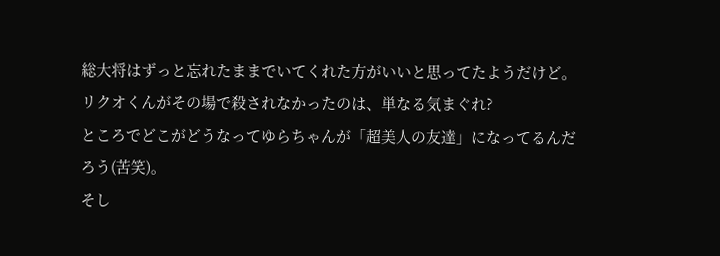総大将はずっと忘れたままでいてくれた方がいいと思ってたようだけど。
リクオくんがその場で殺されなかったのは、単なる気まぐれ?
ところでどこがどうなってゆらちゃんが「超美人の友達」になってるんだろう(苦笑)。
そし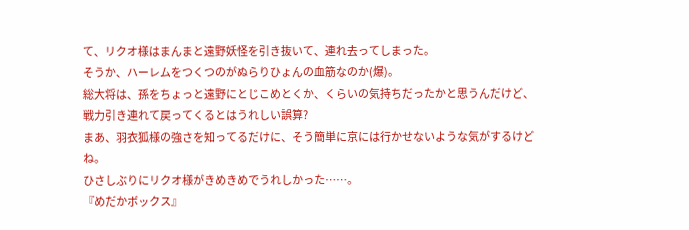て、リクオ様はまんまと遠野妖怪を引き抜いて、連れ去ってしまった。
そうか、ハーレムをつくつのがぬらりひょんの血筋なのか(爆)。
総大将は、孫をちょっと遠野にとじこめとくか、くらいの気持ちだったかと思うんだけど、戦力引き連れて戻ってくるとはうれしい誤算?
まあ、羽衣狐様の強さを知ってるだけに、そう簡単に京には行かせないような気がするけどね。
ひさしぶりにリクオ様がきめきめでうれしかった……。
『めだかボックス』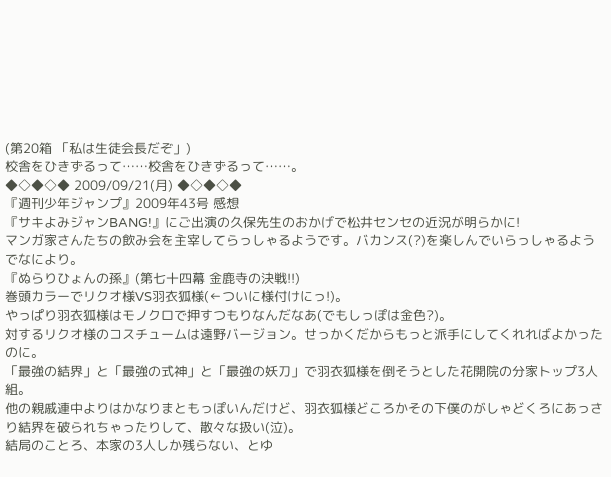(第20箱 「私は生徒会長だぞ」)
校舎をひきずるって……校舎をひきずるって……。
◆◇◆◇◆ 2009/09/21(月) ◆◇◆◇◆
『週刊少年ジャンプ』2009年43号 感想
『サキよみジャンBANG!』にご出演の久保先生のおかげで松井センセの近況が明らかに!
マンガ家さんたちの飲み会を主宰してらっしゃるようです。バカンス(?)を楽しんでいらっしゃるようでなにより。
『ぬらりひょんの孫』(第七十四幕 金鹿寺の決戦!!)
巻頭カラーでリクオ様VS羽衣狐様(←ついに様付けにっ!)。
やっぱり羽衣狐様はモノクロで押すつもりなんだなあ(でもしっぽは金色?)。
対するリクオ様のコスチュームは遠野バージョン。せっかくだからもっと派手にしてくれればよかったのに。
「最強の結界」と「最強の式神」と「最強の妖刀」で羽衣狐様を倒そうとした花開院の分家トップ3人組。
他の親戚連中よりはかなりまともっぽいんだけど、羽衣狐様どころかその下僕のがしゃどくろにあっさり結界を破られちゃったりして、散々な扱い(泣)。
結局のことろ、本家の3人しか残らない、とゆ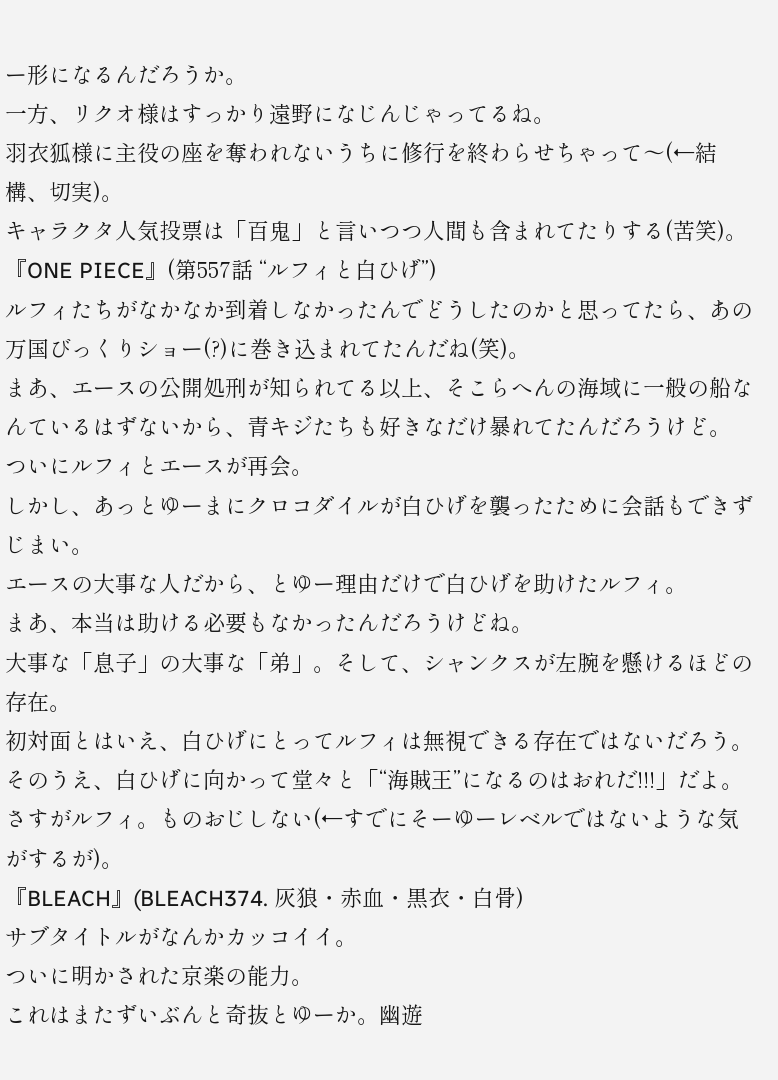ー形になるんだろうか。
一方、リクオ様はすっかり遠野になじんじゃってるね。
羽衣狐様に主役の座を奪われないうちに修行を終わらせちゃって〜(←結構、切実)。
キャラクタ人気投票は「百鬼」と言いつつ人間も含まれてたりする(苦笑)。
『ONE PIECE』(第557話 “ルフィと白ひげ”)
ルフィたちがなかなか到着しなかったんでどうしたのかと思ってたら、あの万国びっくりショー(?)に巻き込まれてたんだね(笑)。
まあ、エースの公開処刑が知られてる以上、そこらへんの海域に一般の船なんているはずないから、青キジたちも好きなだけ暴れてたんだろうけど。
ついにルフィとエースが再会。
しかし、あっとゆーまにクロコダイルが白ひげを襲ったために会話もできずじまい。
エースの大事な人だから、とゆー理由だけで白ひげを助けたルフィ。
まあ、本当は助ける必要もなかったんだろうけどね。
大事な「息子」の大事な「弟」。そして、シャンクスが左腕を懸けるほどの存在。
初対面とはいえ、白ひげにとってルフィは無視できる存在ではないだろう。
そのうえ、白ひげに向かって堂々と「“海賊王”になるのはおれだ!!!」だよ。さすがルフィ。ものおじしない(←すでにそーゆーレベルではないような気がするが)。
『BLEACH』(BLEACH374. 灰狼・赤血・黒衣・白骨)
サブタイトルがなんかカッコイイ。
ついに明かされた京楽の能力。
これはまたずいぶんと奇抜とゆーか。幽遊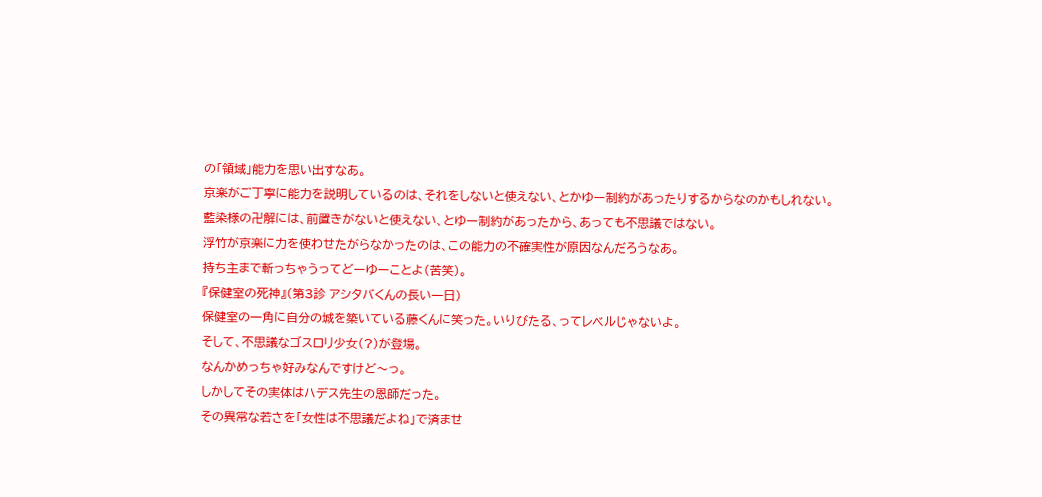の「領域」能力を思い出すなあ。
京楽がご丁寧に能力を説明しているのは、それをしないと使えない、とかゆー制約があったりするからなのかもしれない。
藍染様の卍解には、前置きがないと使えない、とゆー制約があったから、あっても不思議ではない。
浮竹が京楽に力を使わせたがらなかったのは、この能力の不確実性が原因なんだろうなあ。
持ち主まで斬っちゃうってどーゆーことよ(苦笑)。
『保健室の死神』(第3診 アシタバくんの長い一日)
保健室の一角に自分の城を築いている藤くんに笑った。いりびたる、ってレベルじゃないよ。
そして、不思議なゴスロリ少女(?)が登場。
なんかめっちゃ好みなんですけど〜っ。
しかしてその実体はハデス先生の恩師だった。
その異常な若さを「女性は不思議だよね」で済ませ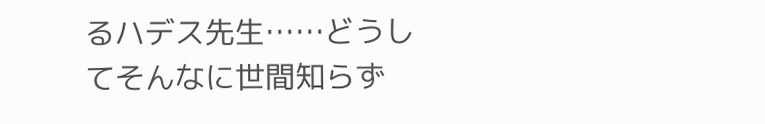るハデス先生……どうしてそんなに世間知らず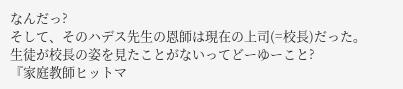なんだっ?
そして、そのハデス先生の恩師は現在の上司(=校長)だった。
生徒が校長の姿を見たことがないってどーゆーこと?
『家庭教師ヒットマ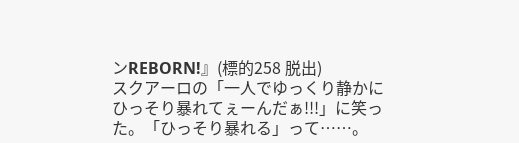ンREBORN!』(標的258 脱出)
スクアーロの「一人でゆっくり静かにひっそり暴れてぇーんだぁ!!!」に笑った。「ひっそり暴れる」って……。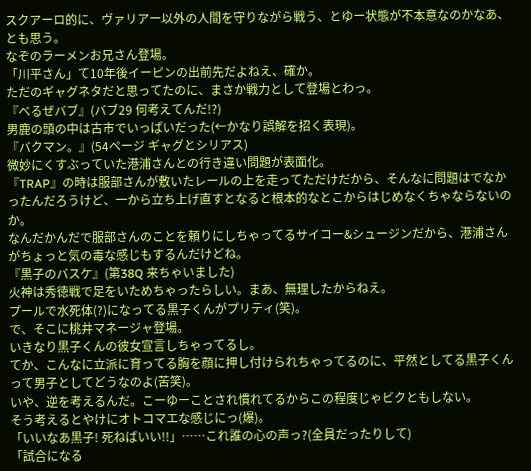スクアーロ的に、ヴァリアー以外の人間を守りながら戦う、とゆー状態が不本意なのかなあ、とも思う。
なぞのラーメンお兄さん登場。
「川平さん」て10年後イーピンの出前先だよねえ、確か。
ただのギャグネタだと思ってたのに、まさか戦力として登場とわっ。
『べるぜバブ』(バブ29 何考えてんだ!?)
男鹿の頭の中は古市でいっぱいだった(←かなり誤解を招く表現)。
『バクマン。』(54ページ ギャグとシリアス)
微妙にくすぶっていた港浦さんとの行き違い問題が表面化。
『TRAP』の時は服部さんが敷いたレールの上を走ってただけだから、そんなに問題はでなかったんだろうけど、一から立ち上げ直すとなると根本的なとこからはじめなくちゃならないのか。
なんだかんだで服部さんのことを頼りにしちゃってるサイコー&シュージンだから、港浦さんがちょっと気の毒な感じもするんだけどね。
『黒子のバスケ』(第38Q 来ちゃいました)
火神は秀徳戦で足をいためちゃったらしい。まあ、無理したからねえ。
プールで水死体(?)になってる黒子くんがプリティ(笑)。
で、そこに桃井マネージャ登場。
いきなり黒子くんの彼女宣言しちゃってるし。
てか、こんなに立派に育ってる胸を顔に押し付けられちゃってるのに、平然としてる黒子くんって男子としてどうなのよ(苦笑)。
いや、逆を考えるんだ。こーゆーことされ慣れてるからこの程度じゃビクともしない。
そう考えるとやけにオトコマエな感じにっ(爆)。
「いいなあ黒子! 死ねばいい!!」……これ誰の心の声っ?(全員だったりして)
「試合になる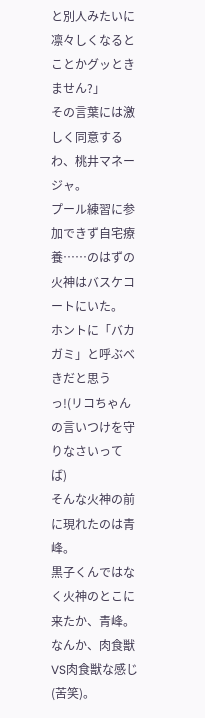と別人みたいに凛々しくなるとことかグッときません?」
その言葉には激しく同意するわ、桃井マネージャ。
プール練習に参加できず自宅療養……のはずの火神はバスケコートにいた。
ホントに「バカガミ」と呼ぶべきだと思うっ!(リコちゃんの言いつけを守りなさいってば)
そんな火神の前に現れたのは青峰。
黒子くんではなく火神のとこに来たか、青峰。
なんか、肉食獣VS肉食獣な感じ(苦笑)。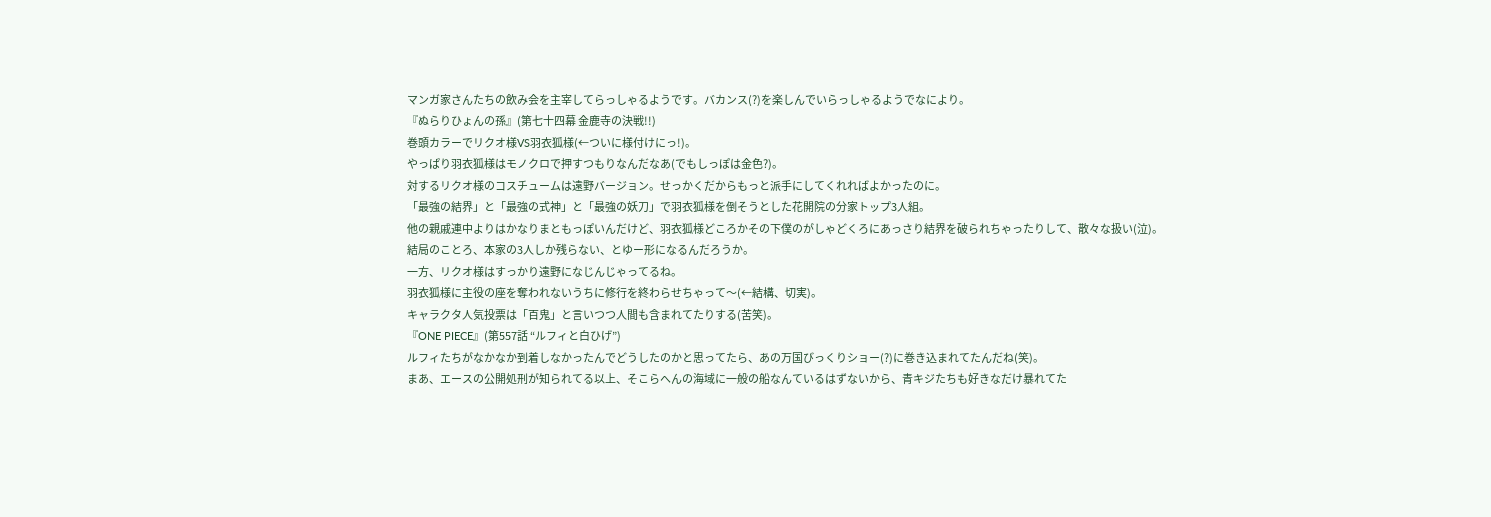マンガ家さんたちの飲み会を主宰してらっしゃるようです。バカンス(?)を楽しんでいらっしゃるようでなにより。
『ぬらりひょんの孫』(第七十四幕 金鹿寺の決戦!!)
巻頭カラーでリクオ様VS羽衣狐様(←ついに様付けにっ!)。
やっぱり羽衣狐様はモノクロで押すつもりなんだなあ(でもしっぽは金色?)。
対するリクオ様のコスチュームは遠野バージョン。せっかくだからもっと派手にしてくれればよかったのに。
「最強の結界」と「最強の式神」と「最強の妖刀」で羽衣狐様を倒そうとした花開院の分家トップ3人組。
他の親戚連中よりはかなりまともっぽいんだけど、羽衣狐様どころかその下僕のがしゃどくろにあっさり結界を破られちゃったりして、散々な扱い(泣)。
結局のことろ、本家の3人しか残らない、とゆー形になるんだろうか。
一方、リクオ様はすっかり遠野になじんじゃってるね。
羽衣狐様に主役の座を奪われないうちに修行を終わらせちゃって〜(←結構、切実)。
キャラクタ人気投票は「百鬼」と言いつつ人間も含まれてたりする(苦笑)。
『ONE PIECE』(第557話 “ルフィと白ひげ”)
ルフィたちがなかなか到着しなかったんでどうしたのかと思ってたら、あの万国びっくりショー(?)に巻き込まれてたんだね(笑)。
まあ、エースの公開処刑が知られてる以上、そこらへんの海域に一般の船なんているはずないから、青キジたちも好きなだけ暴れてた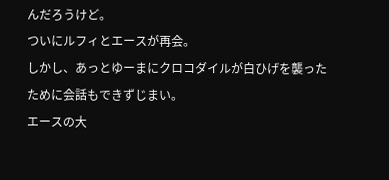んだろうけど。
ついにルフィとエースが再会。
しかし、あっとゆーまにクロコダイルが白ひげを襲ったために会話もできずじまい。
エースの大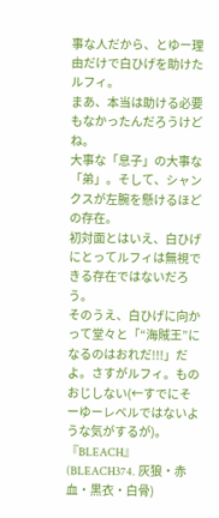事な人だから、とゆー理由だけで白ひげを助けたルフィ。
まあ、本当は助ける必要もなかったんだろうけどね。
大事な「息子」の大事な「弟」。そして、シャンクスが左腕を懸けるほどの存在。
初対面とはいえ、白ひげにとってルフィは無視できる存在ではないだろう。
そのうえ、白ひげに向かって堂々と「“海賊王”になるのはおれだ!!!」だよ。さすがルフィ。ものおじしない(←すでにそーゆーレベルではないような気がするが)。
『BLEACH』(BLEACH374. 灰狼・赤血・黒衣・白骨)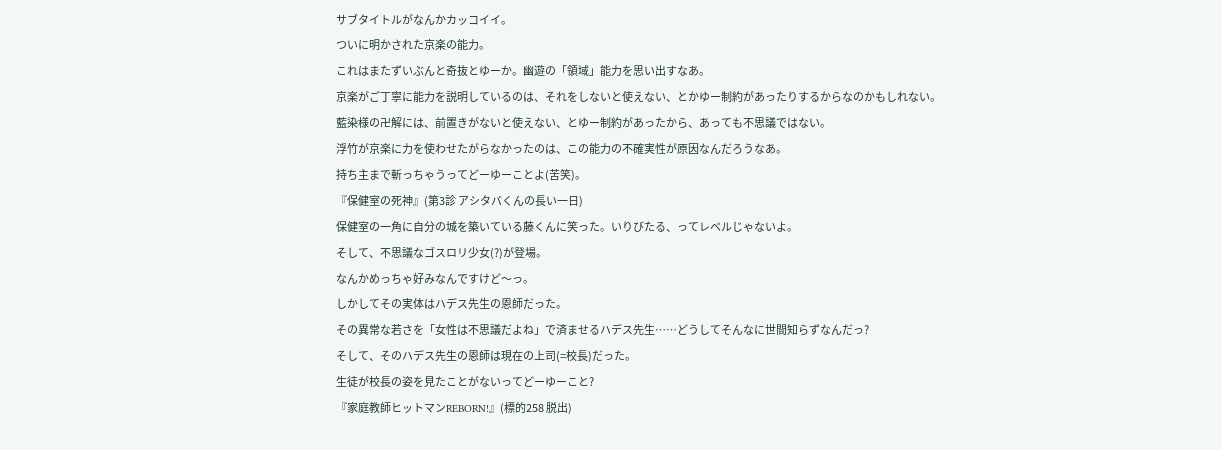サブタイトルがなんかカッコイイ。
ついに明かされた京楽の能力。
これはまたずいぶんと奇抜とゆーか。幽遊の「領域」能力を思い出すなあ。
京楽がご丁寧に能力を説明しているのは、それをしないと使えない、とかゆー制約があったりするからなのかもしれない。
藍染様の卍解には、前置きがないと使えない、とゆー制約があったから、あっても不思議ではない。
浮竹が京楽に力を使わせたがらなかったのは、この能力の不確実性が原因なんだろうなあ。
持ち主まで斬っちゃうってどーゆーことよ(苦笑)。
『保健室の死神』(第3診 アシタバくんの長い一日)
保健室の一角に自分の城を築いている藤くんに笑った。いりびたる、ってレベルじゃないよ。
そして、不思議なゴスロリ少女(?)が登場。
なんかめっちゃ好みなんですけど〜っ。
しかしてその実体はハデス先生の恩師だった。
その異常な若さを「女性は不思議だよね」で済ませるハデス先生……どうしてそんなに世間知らずなんだっ?
そして、そのハデス先生の恩師は現在の上司(=校長)だった。
生徒が校長の姿を見たことがないってどーゆーこと?
『家庭教師ヒットマンREBORN!』(標的258 脱出)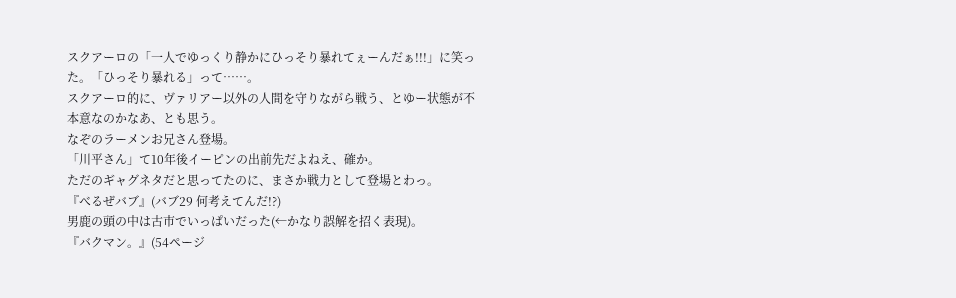スクアーロの「一人でゆっくり静かにひっそり暴れてぇーんだぁ!!!」に笑った。「ひっそり暴れる」って……。
スクアーロ的に、ヴァリアー以外の人間を守りながら戦う、とゆー状態が不本意なのかなあ、とも思う。
なぞのラーメンお兄さん登場。
「川平さん」て10年後イーピンの出前先だよねえ、確か。
ただのギャグネタだと思ってたのに、まさか戦力として登場とわっ。
『べるぜバブ』(バブ29 何考えてんだ!?)
男鹿の頭の中は古市でいっぱいだった(←かなり誤解を招く表現)。
『バクマン。』(54ページ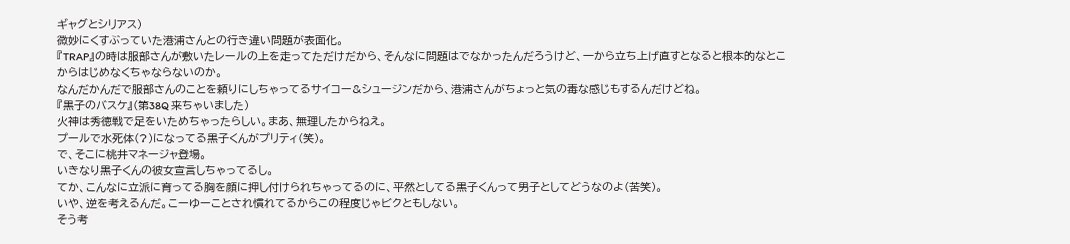ギャグとシリアス)
微妙にくすぶっていた港浦さんとの行き違い問題が表面化。
『TRAP』の時は服部さんが敷いたレールの上を走ってただけだから、そんなに問題はでなかったんだろうけど、一から立ち上げ直すとなると根本的なとこからはじめなくちゃならないのか。
なんだかんだで服部さんのことを頼りにしちゃってるサイコー&シュージンだから、港浦さんがちょっと気の毒な感じもするんだけどね。
『黒子のバスケ』(第38Q 来ちゃいました)
火神は秀徳戦で足をいためちゃったらしい。まあ、無理したからねえ。
プールで水死体(?)になってる黒子くんがプリティ(笑)。
で、そこに桃井マネージャ登場。
いきなり黒子くんの彼女宣言しちゃってるし。
てか、こんなに立派に育ってる胸を顔に押し付けられちゃってるのに、平然としてる黒子くんって男子としてどうなのよ(苦笑)。
いや、逆を考えるんだ。こーゆーことされ慣れてるからこの程度じゃビクともしない。
そう考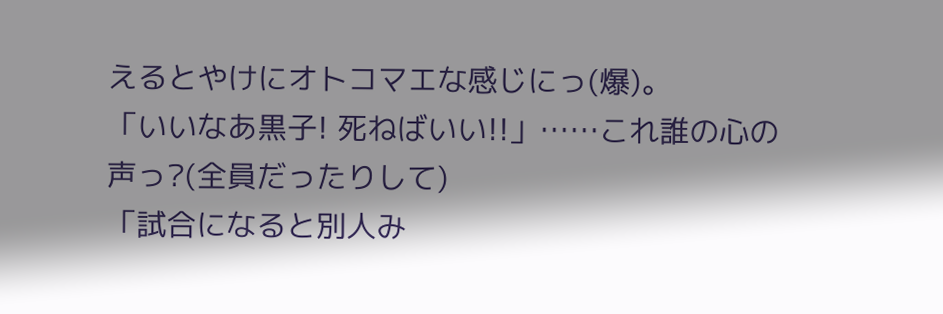えるとやけにオトコマエな感じにっ(爆)。
「いいなあ黒子! 死ねばいい!!」……これ誰の心の声っ?(全員だったりして)
「試合になると別人み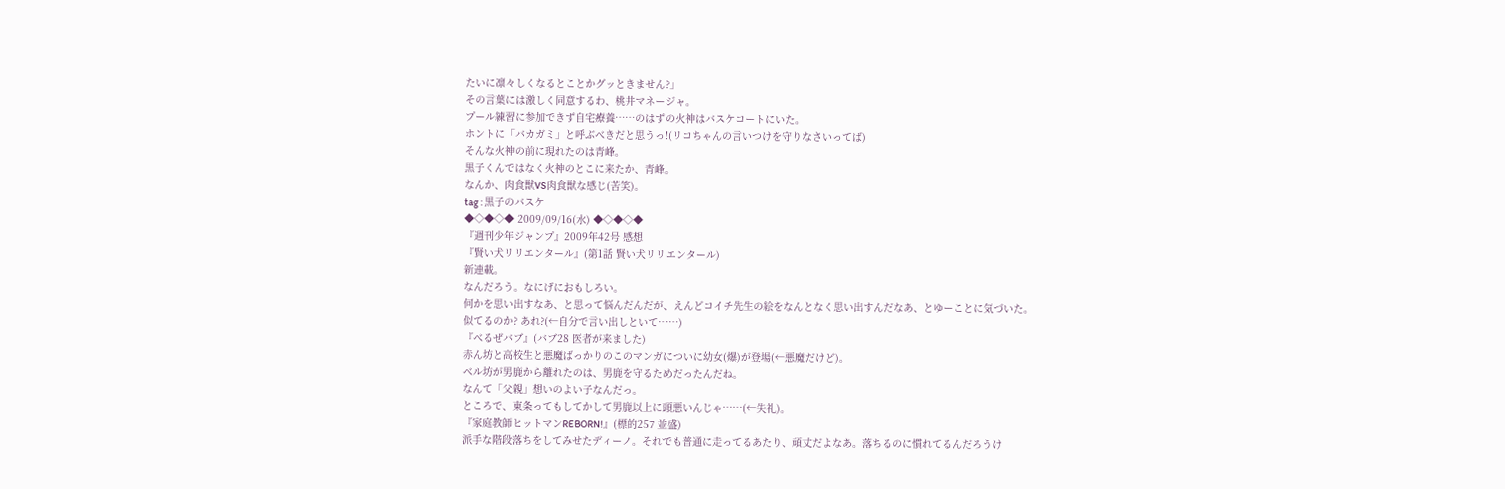たいに凛々しくなるとことかグッときません?」
その言葉には激しく同意するわ、桃井マネージャ。
プール練習に参加できず自宅療養……のはずの火神はバスケコートにいた。
ホントに「バカガミ」と呼ぶべきだと思うっ!(リコちゃんの言いつけを守りなさいってば)
そんな火神の前に現れたのは青峰。
黒子くんではなく火神のとこに来たか、青峰。
なんか、肉食獣VS肉食獣な感じ(苦笑)。
tag : 黒子のバスケ
◆◇◆◇◆ 2009/09/16(水) ◆◇◆◇◆
『週刊少年ジャンプ』2009年42号 感想
『賢い犬リリエンタール』(第1話 賢い犬リリエンタール)
新連載。
なんだろう。なにげにおもしろい。
何かを思い出すなあ、と思って悩んだんだが、えんどコイチ先生の絵をなんとなく思い出すんだなあ、とゆーことに気づいた。
似てるのか? あれ?(←自分で言い出しといて……)
『べるぜバブ』(バブ28 医者が来ました)
赤ん坊と高校生と悪魔ばっかりのこのマンガについに幼女(爆)が登場(←悪魔だけど)。
ベル坊が男鹿から離れたのは、男鹿を守るためだったんだね。
なんて「父親」想いのよい子なんだっ。
ところで、東条ってもしてかして男鹿以上に頭悪いんじゃ……(←失礼)。
『家庭教師ヒットマンREBORN!』(標的257 並盛)
派手な階段落ちをしてみせたディーノ。それでも普通に走ってるあたり、頑丈だよなあ。落ちるのに慣れてるんだろうけ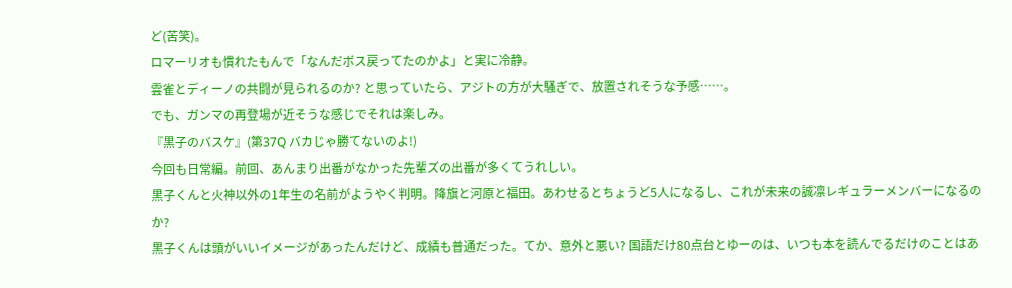ど(苦笑)。
ロマーリオも慣れたもんで「なんだボス戻ってたのかよ」と実に冷静。
雲雀とディーノの共闘が見られるのか? と思っていたら、アジトの方が大騒ぎで、放置されそうな予感……。
でも、ガンマの再登場が近そうな感じでそれは楽しみ。
『黒子のバスケ』(第37Q バカじゃ勝てないのよ!)
今回も日常編。前回、あんまり出番がなかった先輩ズの出番が多くてうれしい。
黒子くんと火神以外の1年生の名前がようやく判明。降旗と河原と福田。あわせるとちょうど5人になるし、これが未来の誠凛レギュラーメンバーになるのか?
黒子くんは頭がいいイメージがあったんだけど、成績も普通だった。てか、意外と悪い? 国語だけ80点台とゆーのは、いつも本を読んでるだけのことはあ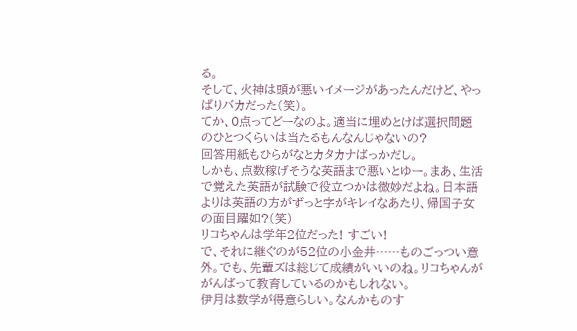る。
そして、火神は頭が悪いイメージがあったんだけど、やっぱりバカだった(笑)。
てか、0点ってどーなのよ。適当に埋めとけば選択問題のひとつくらいは当たるもんなんじゃないの?
回答用紙もひらがなとカタカナばっかだし。
しかも、点数稼げそうな英語まで悪いとゆー。まあ、生活で覚えた英語が試験で役立つかは微妙だよね。日本語よりは英語の方がずっと字がキレイなあたり、帰国子女の面目躍如?(笑)
リコちゃんは学年2位だった! すごい!
で、それに継ぐのが52位の小金井……ものごっつい意外。でも、先輩ズは総じて成績がいいのね。リコちゃんががんばって教育しているのかもしれない。
伊月は数学が得意らしい。なんかものす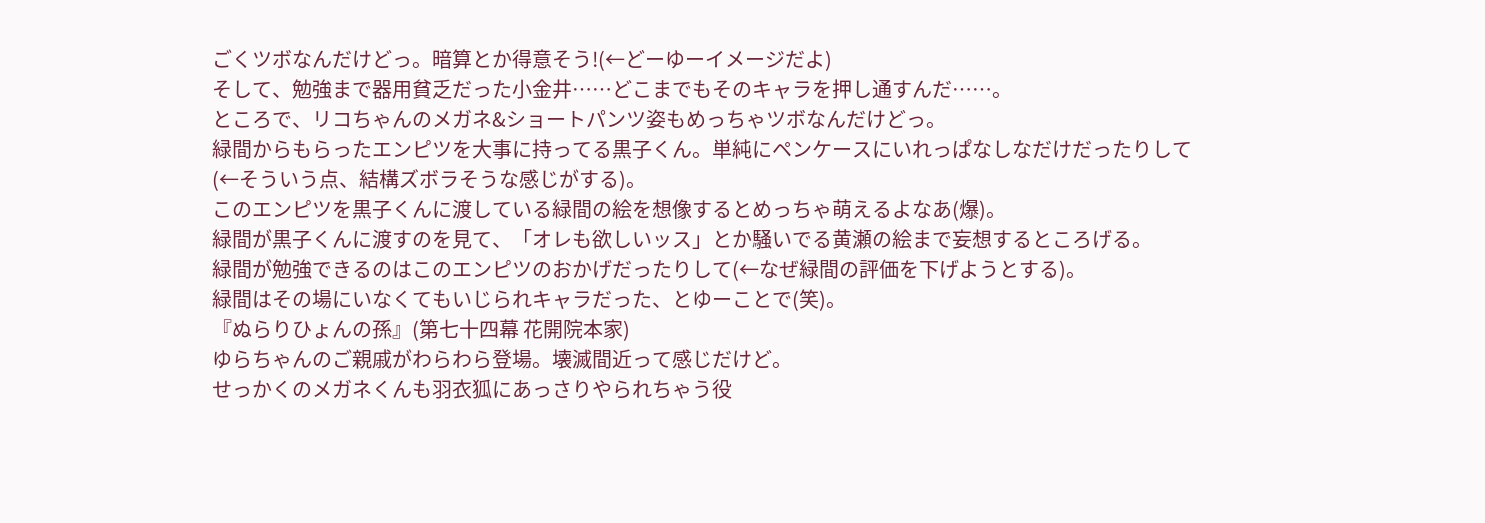ごくツボなんだけどっ。暗算とか得意そう!(←どーゆーイメージだよ)
そして、勉強まで器用貧乏だった小金井……どこまでもそのキャラを押し通すんだ……。
ところで、リコちゃんのメガネ&ショートパンツ姿もめっちゃツボなんだけどっ。
緑間からもらったエンピツを大事に持ってる黒子くん。単純にペンケースにいれっぱなしなだけだったりして(←そういう点、結構ズボラそうな感じがする)。
このエンピツを黒子くんに渡している緑間の絵を想像するとめっちゃ萌えるよなあ(爆)。
緑間が黒子くんに渡すのを見て、「オレも欲しいッス」とか騒いでる黄瀬の絵まで妄想するところげる。
緑間が勉強できるのはこのエンピツのおかげだったりして(←なぜ緑間の評価を下げようとする)。
緑間はその場にいなくてもいじられキャラだった、とゆーことで(笑)。
『ぬらりひょんの孫』(第七十四幕 花開院本家)
ゆらちゃんのご親戚がわらわら登場。壊滅間近って感じだけど。
せっかくのメガネくんも羽衣狐にあっさりやられちゃう役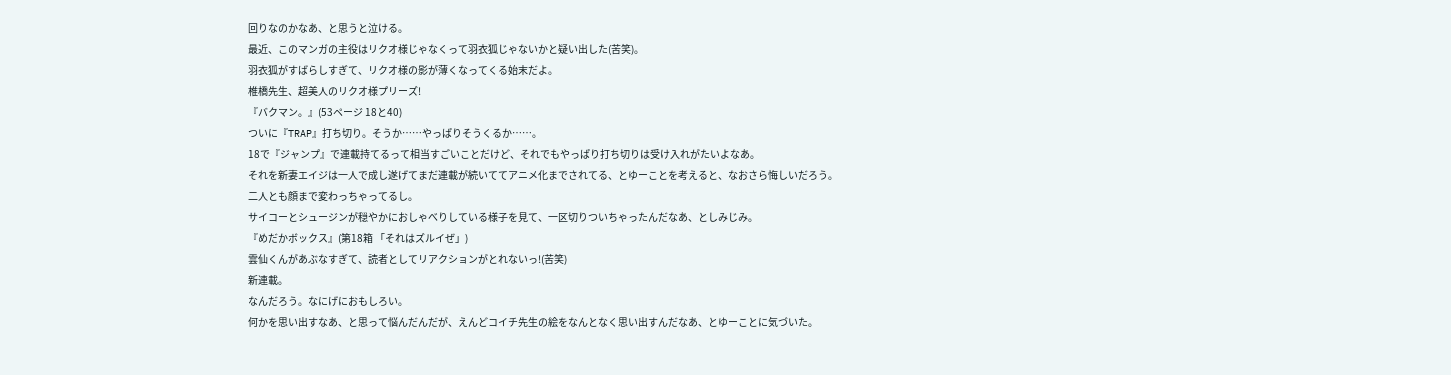回りなのかなあ、と思うと泣ける。
最近、このマンガの主役はリクオ様じゃなくって羽衣狐じゃないかと疑い出した(苦笑)。
羽衣狐がすばらしすぎて、リクオ様の影が薄くなってくる始末だよ。
椎橋先生、超美人のリクオ様プリーズ!
『バクマン。』(53ページ 18と40)
ついに『TRAP』打ち切り。そうか……やっぱりそうくるか……。
18で『ジャンプ』で連載持てるって相当すごいことだけど、それでもやっぱり打ち切りは受け入れがたいよなあ。
それを新妻エイジは一人で成し遂げてまだ連載が続いててアニメ化までされてる、とゆーことを考えると、なおさら悔しいだろう。
二人とも顔まで変わっちゃってるし。
サイコーとシュージンが穏やかにおしゃべりしている様子を見て、一区切りついちゃったんだなあ、としみじみ。
『めだかボックス』(第18箱 「それはズルイぜ」)
雲仙くんがあぶなすぎて、読者としてリアクションがとれないっ!(苦笑)
新連載。
なんだろう。なにげにおもしろい。
何かを思い出すなあ、と思って悩んだんだが、えんどコイチ先生の絵をなんとなく思い出すんだなあ、とゆーことに気づいた。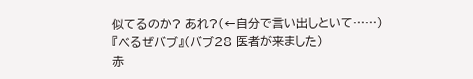似てるのか? あれ?(←自分で言い出しといて……)
『べるぜバブ』(バブ28 医者が来ました)
赤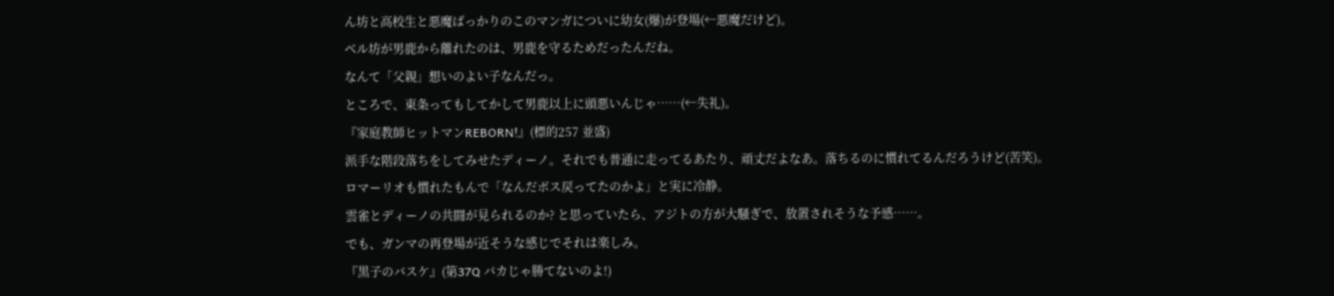ん坊と高校生と悪魔ばっかりのこのマンガについに幼女(爆)が登場(←悪魔だけど)。
ベル坊が男鹿から離れたのは、男鹿を守るためだったんだね。
なんて「父親」想いのよい子なんだっ。
ところで、東条ってもしてかして男鹿以上に頭悪いんじゃ……(←失礼)。
『家庭教師ヒットマンREBORN!』(標的257 並盛)
派手な階段落ちをしてみせたディーノ。それでも普通に走ってるあたり、頑丈だよなあ。落ちるのに慣れてるんだろうけど(苦笑)。
ロマーリオも慣れたもんで「なんだボス戻ってたのかよ」と実に冷静。
雲雀とディーノの共闘が見られるのか? と思っていたら、アジトの方が大騒ぎで、放置されそうな予感……。
でも、ガンマの再登場が近そうな感じでそれは楽しみ。
『黒子のバスケ』(第37Q バカじゃ勝てないのよ!)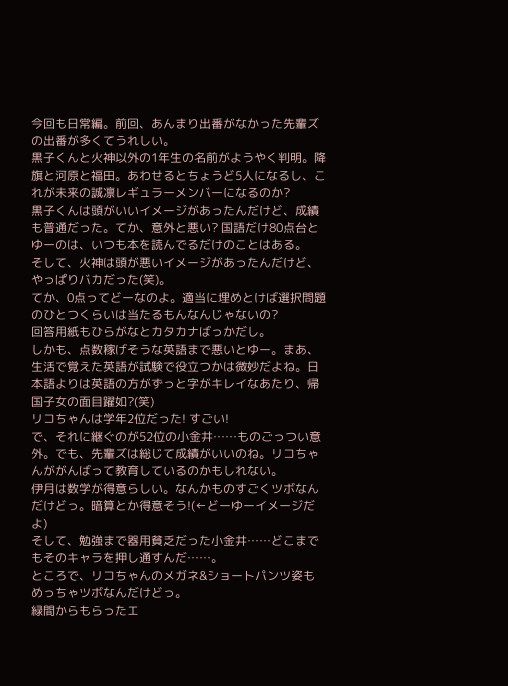今回も日常編。前回、あんまり出番がなかった先輩ズの出番が多くてうれしい。
黒子くんと火神以外の1年生の名前がようやく判明。降旗と河原と福田。あわせるとちょうど5人になるし、これが未来の誠凛レギュラーメンバーになるのか?
黒子くんは頭がいいイメージがあったんだけど、成績も普通だった。てか、意外と悪い? 国語だけ80点台とゆーのは、いつも本を読んでるだけのことはある。
そして、火神は頭が悪いイメージがあったんだけど、やっぱりバカだった(笑)。
てか、0点ってどーなのよ。適当に埋めとけば選択問題のひとつくらいは当たるもんなんじゃないの?
回答用紙もひらがなとカタカナばっかだし。
しかも、点数稼げそうな英語まで悪いとゆー。まあ、生活で覚えた英語が試験で役立つかは微妙だよね。日本語よりは英語の方がずっと字がキレイなあたり、帰国子女の面目躍如?(笑)
リコちゃんは学年2位だった! すごい!
で、それに継ぐのが52位の小金井……ものごっつい意外。でも、先輩ズは総じて成績がいいのね。リコちゃんががんばって教育しているのかもしれない。
伊月は数学が得意らしい。なんかものすごくツボなんだけどっ。暗算とか得意そう!(←どーゆーイメージだよ)
そして、勉強まで器用貧乏だった小金井……どこまでもそのキャラを押し通すんだ……。
ところで、リコちゃんのメガネ&ショートパンツ姿もめっちゃツボなんだけどっ。
緑間からもらったエ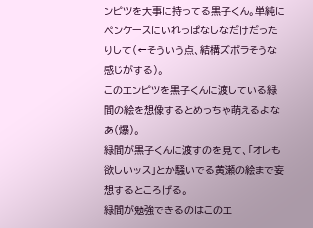ンピツを大事に持ってる黒子くん。単純にペンケースにいれっぱなしなだけだったりして(←そういう点、結構ズボラそうな感じがする)。
このエンピツを黒子くんに渡している緑間の絵を想像するとめっちゃ萌えるよなあ(爆)。
緑間が黒子くんに渡すのを見て、「オレも欲しいッス」とか騒いでる黄瀬の絵まで妄想するところげる。
緑間が勉強できるのはこのエ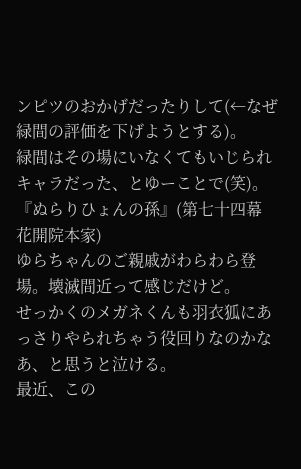ンピツのおかげだったりして(←なぜ緑間の評価を下げようとする)。
緑間はその場にいなくてもいじられキャラだった、とゆーことで(笑)。
『ぬらりひょんの孫』(第七十四幕 花開院本家)
ゆらちゃんのご親戚がわらわら登場。壊滅間近って感じだけど。
せっかくのメガネくんも羽衣狐にあっさりやられちゃう役回りなのかなあ、と思うと泣ける。
最近、この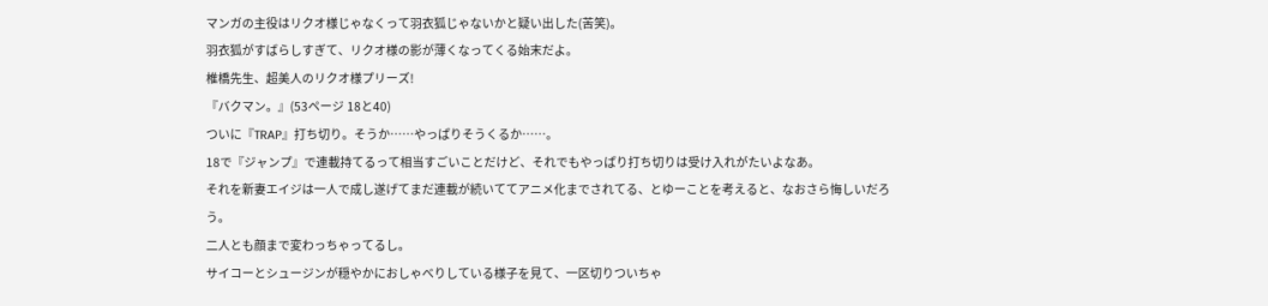マンガの主役はリクオ様じゃなくって羽衣狐じゃないかと疑い出した(苦笑)。
羽衣狐がすばらしすぎて、リクオ様の影が薄くなってくる始末だよ。
椎橋先生、超美人のリクオ様プリーズ!
『バクマン。』(53ページ 18と40)
ついに『TRAP』打ち切り。そうか……やっぱりそうくるか……。
18で『ジャンプ』で連載持てるって相当すごいことだけど、それでもやっぱり打ち切りは受け入れがたいよなあ。
それを新妻エイジは一人で成し遂げてまだ連載が続いててアニメ化までされてる、とゆーことを考えると、なおさら悔しいだろう。
二人とも顔まで変わっちゃってるし。
サイコーとシュージンが穏やかにおしゃべりしている様子を見て、一区切りついちゃ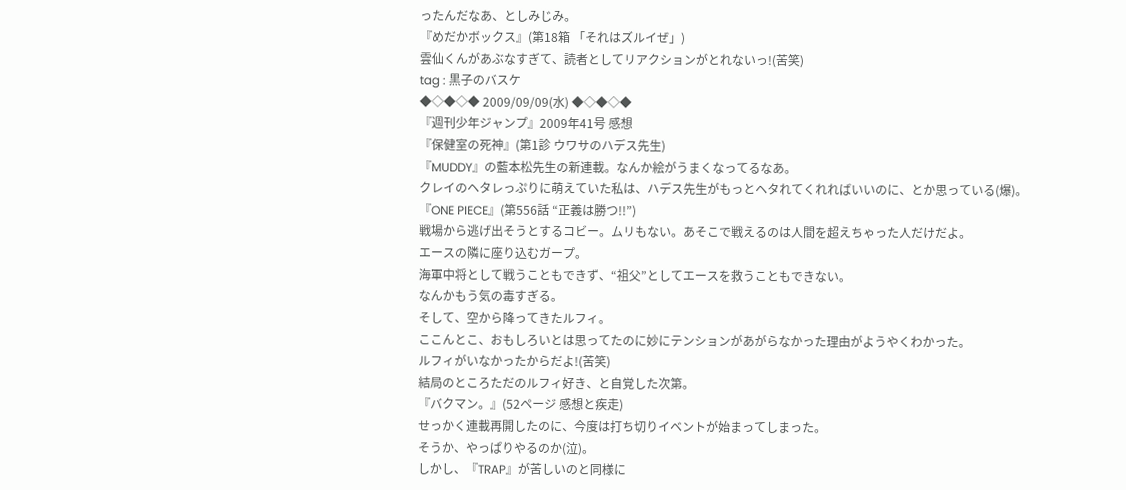ったんだなあ、としみじみ。
『めだかボックス』(第18箱 「それはズルイぜ」)
雲仙くんがあぶなすぎて、読者としてリアクションがとれないっ!(苦笑)
tag : 黒子のバスケ
◆◇◆◇◆ 2009/09/09(水) ◆◇◆◇◆
『週刊少年ジャンプ』2009年41号 感想
『保健室の死神』(第1診 ウワサのハデス先生)
『MUDDY』の藍本松先生の新連載。なんか絵がうまくなってるなあ。
クレイのヘタレっぷりに萌えていた私は、ハデス先生がもっとヘタれてくれればいいのに、とか思っている(爆)。
『ONE PIECE』(第556話 “正義は勝つ!!”)
戦場から逃げ出そうとするコビー。ムリもない。あそこで戦えるのは人間を超えちゃった人だけだよ。
エースの隣に座り込むガープ。
海軍中将として戦うこともできず、“祖父”としてエースを救うこともできない。
なんかもう気の毒すぎる。
そして、空から降ってきたルフィ。
ここんとこ、おもしろいとは思ってたのに妙にテンションがあがらなかった理由がようやくわかった。
ルフィがいなかったからだよ!(苦笑)
結局のところただのルフィ好き、と自覚した次第。
『バクマン。』(52ページ 感想と疾走)
せっかく連載再開したのに、今度は打ち切りイベントが始まってしまった。
そうか、やっぱりやるのか(泣)。
しかし、『TRAP』が苦しいのと同様に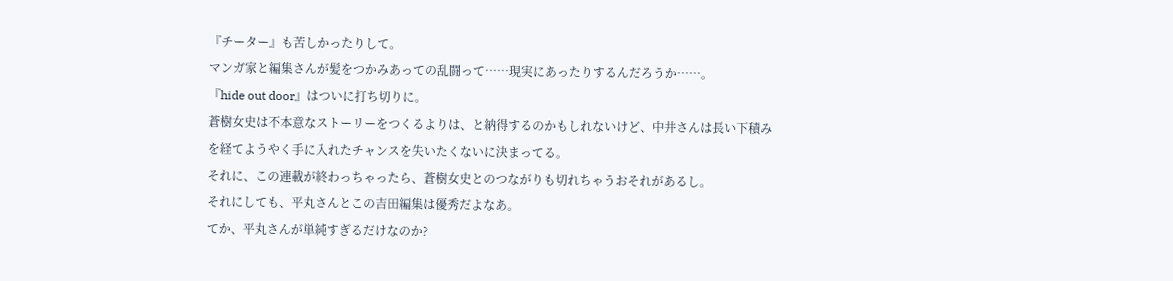『チーター』も苦しかったりして。
マンガ家と編集さんが髪をつかみあっての乱闘って……現実にあったりするんだろうか……。
『hide out door』はついに打ち切りに。
蒼樹女史は不本意なストーリーをつくるよりは、と納得するのかもしれないけど、中井さんは長い下積みを経てようやく手に入れたチャンスを失いたくないに決まってる。
それに、この連載が終わっちゃったら、蒼樹女史とのつながりも切れちゃうおそれがあるし。
それにしても、平丸さんとこの吉田編集は優秀だよなあ。
てか、平丸さんが単純すぎるだけなのか?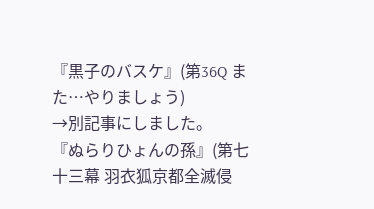『黒子のバスケ』(第36Q また…やりましょう)
→別記事にしました。
『ぬらりひょんの孫』(第七十三幕 羽衣狐京都全滅侵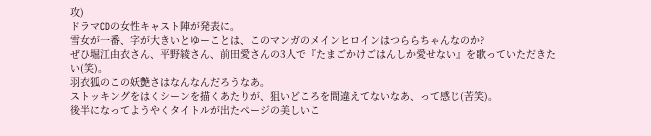攻)
ドラマCDの女性キャスト陣が発表に。
雪女が一番、字が大きいとゆーことは、このマンガのメインヒロインはつららちゃんなのか?
ぜひ堀江由衣さん、平野綾さん、前田愛さんの3人で『たまごかけごはんしか愛せない』を歌っていただきたい(笑)。
羽衣狐のこの妖艶さはなんなんだろうなあ。
ストッキングをはくシーンを描くあたりが、狙いどころを間違えてないなあ、って感じ(苦笑)。
後半になってようやくタイトルが出たページの美しいこ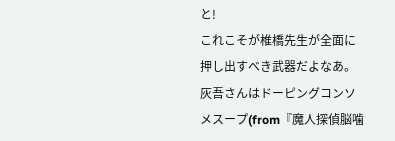と!
これこそが椎橋先生が全面に押し出すべき武器だよなあ。
灰吾さんはドーピングコンソメスープ(from『魔人探偵脳噛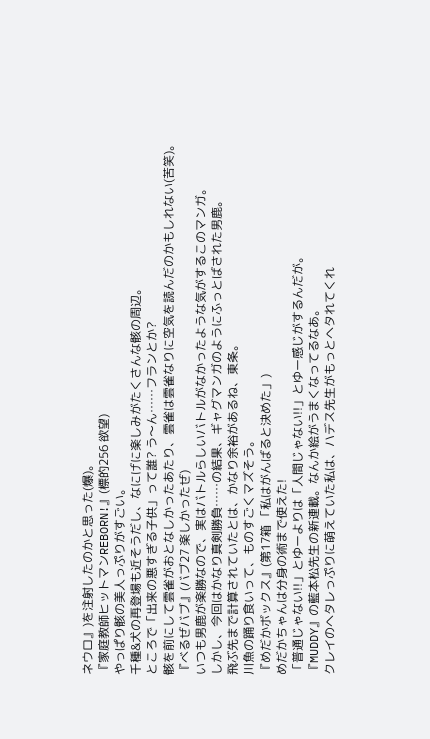ネウロ』)を注射したのかと思った(爆)。
『家庭教師ヒットマンREBORN!』(標的256 欲望)
やっぱり骸の美人っぷりがすごい。
千種&犬の再登場も近そうだし、なにげに楽しみがたくさんな骸の周辺。
ところで「出来の悪すぎる子供」って誰? う〜ん……フランとか?
骸を前にして雲雀がおとなしかったあたり、雲雀は雲雀なりに空気を読んだのかもしれない(苦笑)。
『べるぜバブ』(バブ27 楽しかったぜ)
いつも男鹿が楽勝なので、実はバトルらしいバトルがなかったような気がするこのマンガ。
しかし、今回はかなり真剣勝負……の結果、ギャグマンガのようにふっとばされた男鹿。
飛ぶ先まで計算されていたとは、かなり余裕があるね、東条。
川魚の踊り食いって、ものすごくマズそう。
『めだかボックス』(第17箱 「私はがんばると決めた」)
めだかちゃんは分身の術まで使えた!
「普通じゃない!!」とゆーよりは「人間じゃない!!」とゆー感じがするんだが。
『MUDDY』の藍本松先生の新連載。なんか絵がうまくなってるなあ。
クレイのヘタレっぷりに萌えていた私は、ハデス先生がもっとヘタれてくれ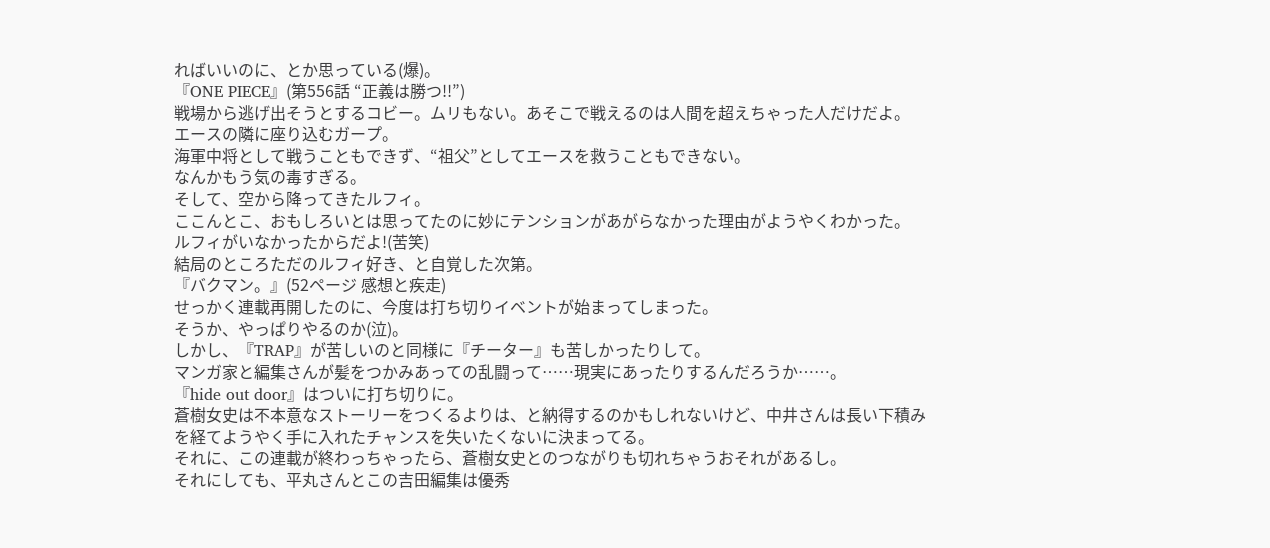ればいいのに、とか思っている(爆)。
『ONE PIECE』(第556話 “正義は勝つ!!”)
戦場から逃げ出そうとするコビー。ムリもない。あそこで戦えるのは人間を超えちゃった人だけだよ。
エースの隣に座り込むガープ。
海軍中将として戦うこともできず、“祖父”としてエースを救うこともできない。
なんかもう気の毒すぎる。
そして、空から降ってきたルフィ。
ここんとこ、おもしろいとは思ってたのに妙にテンションがあがらなかった理由がようやくわかった。
ルフィがいなかったからだよ!(苦笑)
結局のところただのルフィ好き、と自覚した次第。
『バクマン。』(52ページ 感想と疾走)
せっかく連載再開したのに、今度は打ち切りイベントが始まってしまった。
そうか、やっぱりやるのか(泣)。
しかし、『TRAP』が苦しいのと同様に『チーター』も苦しかったりして。
マンガ家と編集さんが髪をつかみあっての乱闘って……現実にあったりするんだろうか……。
『hide out door』はついに打ち切りに。
蒼樹女史は不本意なストーリーをつくるよりは、と納得するのかもしれないけど、中井さんは長い下積みを経てようやく手に入れたチャンスを失いたくないに決まってる。
それに、この連載が終わっちゃったら、蒼樹女史とのつながりも切れちゃうおそれがあるし。
それにしても、平丸さんとこの吉田編集は優秀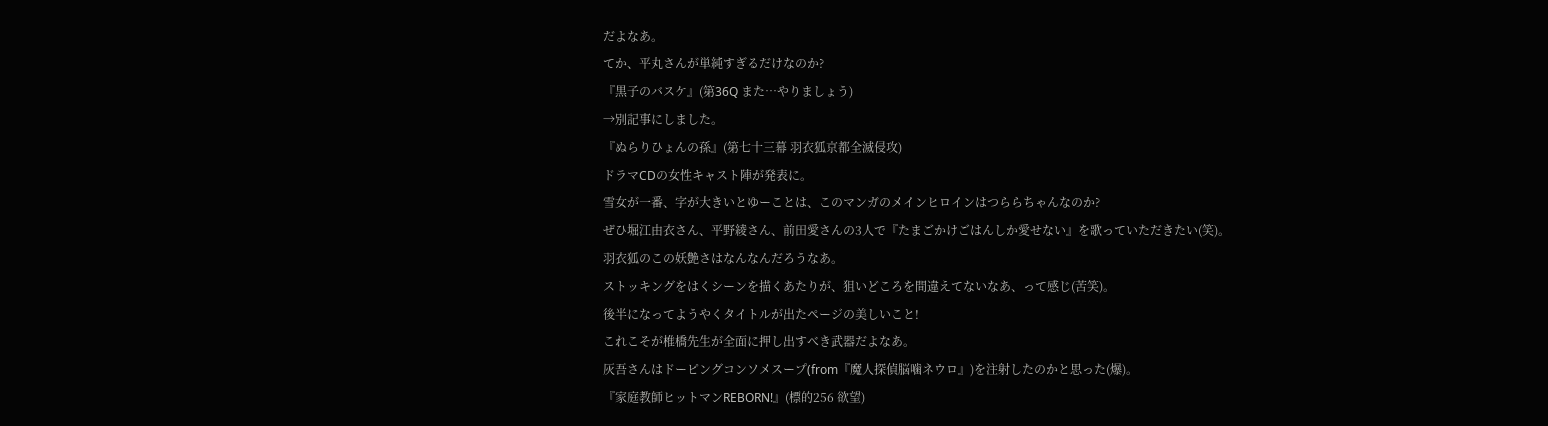だよなあ。
てか、平丸さんが単純すぎるだけなのか?
『黒子のバスケ』(第36Q また…やりましょう)
→別記事にしました。
『ぬらりひょんの孫』(第七十三幕 羽衣狐京都全滅侵攻)
ドラマCDの女性キャスト陣が発表に。
雪女が一番、字が大きいとゆーことは、このマンガのメインヒロインはつららちゃんなのか?
ぜひ堀江由衣さん、平野綾さん、前田愛さんの3人で『たまごかけごはんしか愛せない』を歌っていただきたい(笑)。
羽衣狐のこの妖艶さはなんなんだろうなあ。
ストッキングをはくシーンを描くあたりが、狙いどころを間違えてないなあ、って感じ(苦笑)。
後半になってようやくタイトルが出たページの美しいこと!
これこそが椎橋先生が全面に押し出すべき武器だよなあ。
灰吾さんはドーピングコンソメスープ(from『魔人探偵脳噛ネウロ』)を注射したのかと思った(爆)。
『家庭教師ヒットマンREBORN!』(標的256 欲望)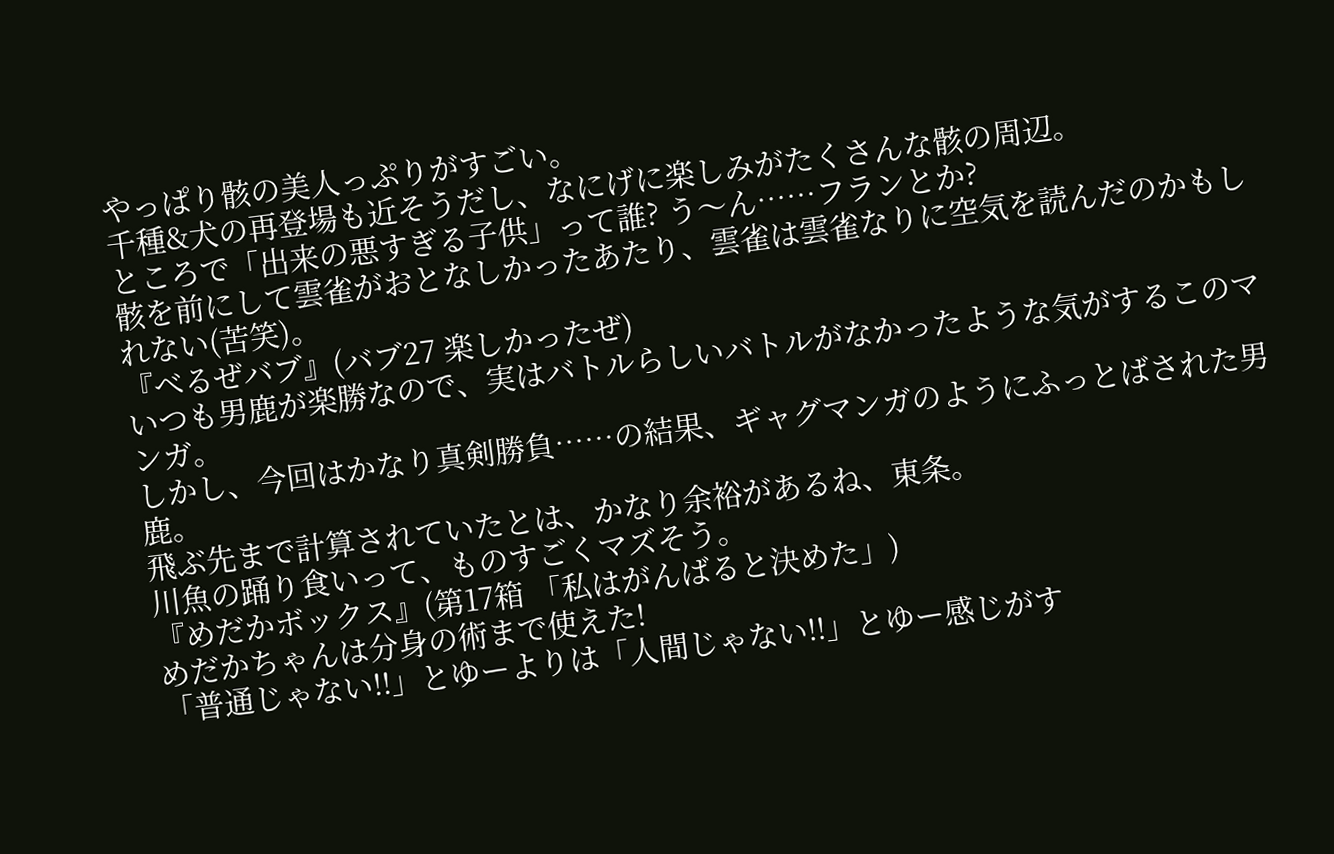やっぱり骸の美人っぷりがすごい。
千種&犬の再登場も近そうだし、なにげに楽しみがたくさんな骸の周辺。
ところで「出来の悪すぎる子供」って誰? う〜ん……フランとか?
骸を前にして雲雀がおとなしかったあたり、雲雀は雲雀なりに空気を読んだのかもしれない(苦笑)。
『べるぜバブ』(バブ27 楽しかったぜ)
いつも男鹿が楽勝なので、実はバトルらしいバトルがなかったような気がするこのマンガ。
しかし、今回はかなり真剣勝負……の結果、ギャグマンガのようにふっとばされた男鹿。
飛ぶ先まで計算されていたとは、かなり余裕があるね、東条。
川魚の踊り食いって、ものすごくマズそう。
『めだかボックス』(第17箱 「私はがんばると決めた」)
めだかちゃんは分身の術まで使えた!
「普通じゃない!!」とゆーよりは「人間じゃない!!」とゆー感じがす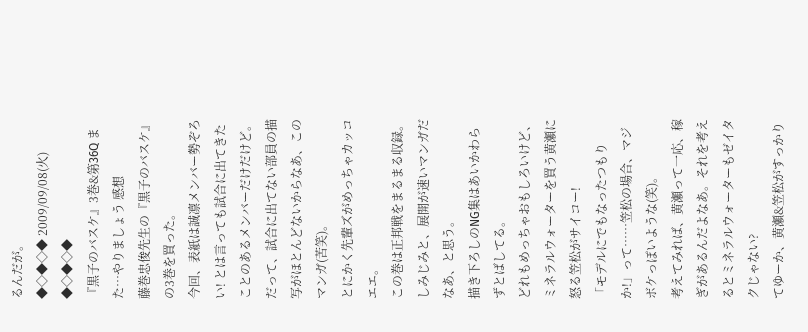るんだが。
◆◇◆◇◆ 2009/09/08(火) ◆◇◆◇◆
『黒子のバスケ』3巻&第36Q また…やりましょう 感想
藤巻忠俊先生の『黒子のバスケ』の3巻を買った。
今回、表紙は誠凛メンバー勢ぞろい! とは言っても試合に出てきたことのあるメンバーだけだけど。
だって、試合に出てない部員の描写がほとんどないからなあ、このマンガ(苦笑)。
とにかく先輩ズがめっちゃカッコエエ。
この巻は正邦戦をまるまる収録。
しみじみと、展開が速いマンガだなあ、と思う。
描き下ろしのNG集はあいかわらずとばしてる。
どれもめっちゃおもしろいけど、ミネラルウォーターを買う黄瀬に怒る笠松がサイコー!
「モデルにでもなったつもりか!」って……笠松の場合、マジボケっぽいような(笑)。
考えてみれば、黄瀬って一応、稼ぎがあるんだよなあ。それを考えるとミネラルウォーターもゼイタクじゃない?
てゆーか、黄瀬&笠松がすっかり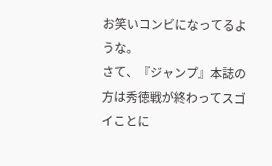お笑いコンビになってるような。
さて、『ジャンプ』本誌の方は秀徳戦が終わってスゴイことに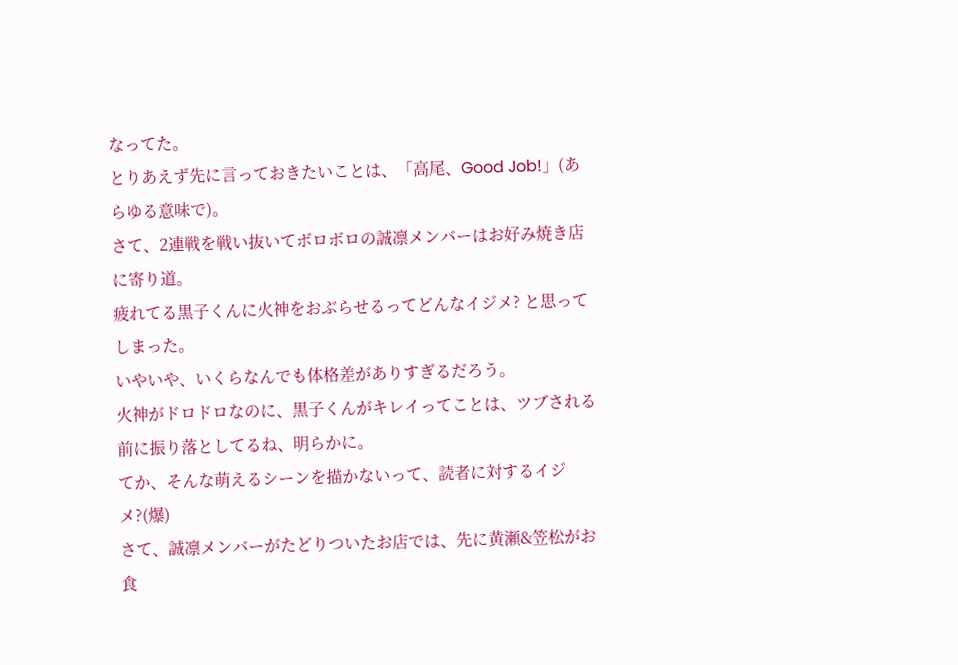なってた。
とりあえず先に言っておきたいことは、「高尾、Good Job!」(あらゆる意味で)。
さて、2連戦を戦い抜いてボロボロの誠凛メンバーはお好み焼き店に寄り道。
疲れてる黒子くんに火神をおぶらせるってどんなイジメ? と思ってしまった。
いやいや、いくらなんでも体格差がありすぎるだろう。
火神がドロドロなのに、黒子くんがキレイってことは、ツブされる前に振り落としてるね、明らかに。
てか、そんな萌えるシーンを描かないって、読者に対するイジメ?(爆)
さて、誠凛メンバーがたどりついたお店では、先に黄瀬&笠松がお食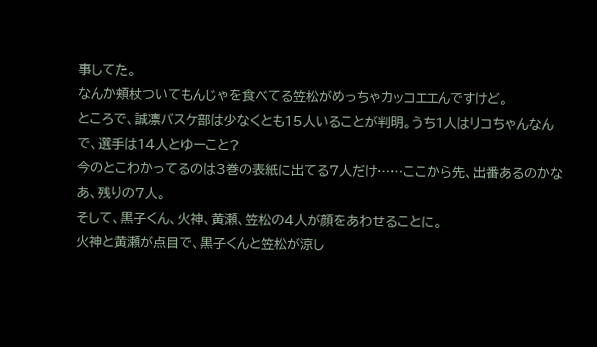事してた。
なんか頬杖ついてもんじゃを食べてる笠松がめっちゃカッコエエんですけど。
ところで、誠凛バスケ部は少なくとも15人いることが判明。うち1人はリコちゃんなんで、選手は14人とゆーこと?
今のとこわかってるのは3巻の表紙に出てる7人だけ……ここから先、出番あるのかなあ、残りの7人。
そして、黒子くん、火神、黄瀬、笠松の4人が顔をあわせることに。
火神と黄瀬が点目で、黒子くんと笠松が涼し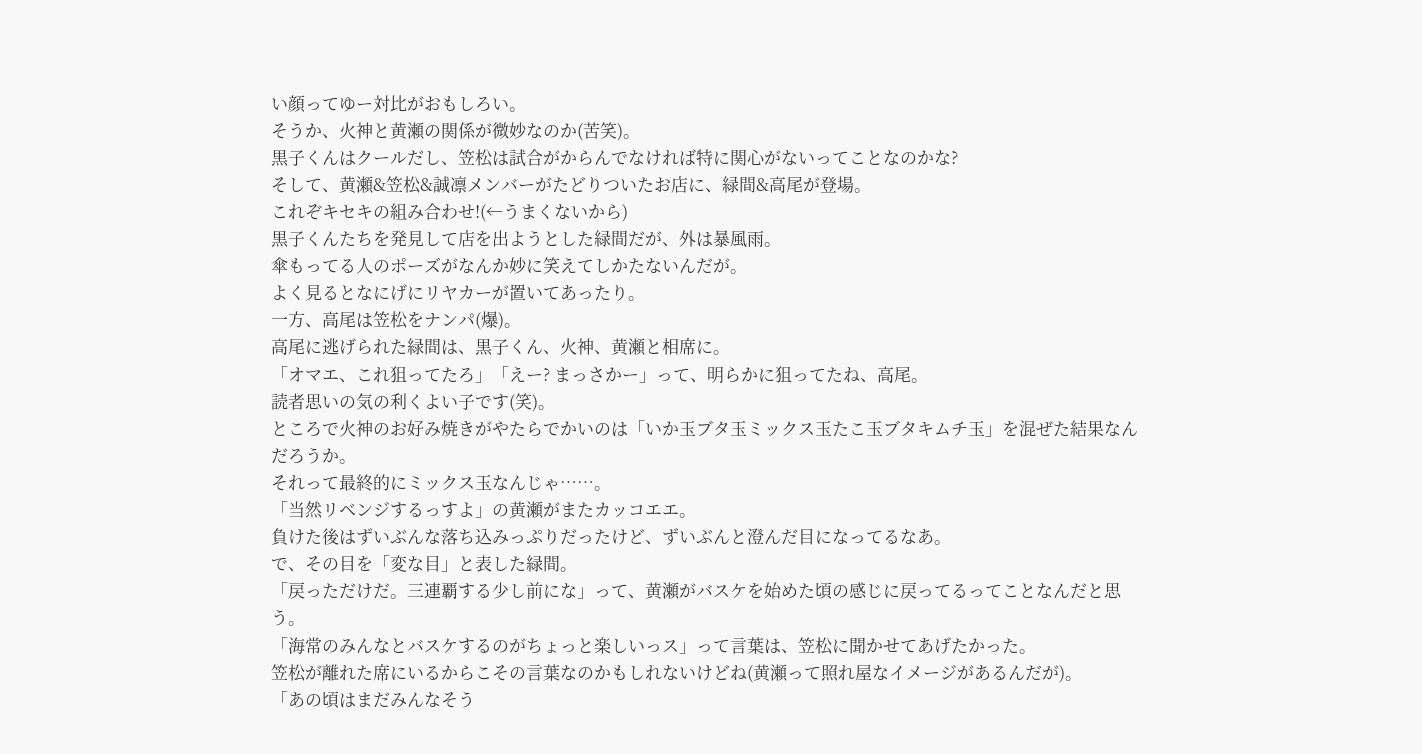い顔ってゆー対比がおもしろい。
そうか、火神と黄瀬の関係が微妙なのか(苦笑)。
黒子くんはクールだし、笠松は試合がからんでなければ特に関心がないってことなのかな?
そして、黄瀬&笠松&誠凛メンバーがたどりついたお店に、緑間&高尾が登場。
これぞキセキの組み合わせ!(←うまくないから)
黒子くんたちを発見して店を出ようとした緑間だが、外は暴風雨。
傘もってる人のポーズがなんか妙に笑えてしかたないんだが。
よく見るとなにげにリヤカーが置いてあったり。
一方、高尾は笠松をナンパ(爆)。
高尾に逃げられた緑間は、黒子くん、火神、黄瀬と相席に。
「オマエ、これ狙ってたろ」「えー? まっさかー」って、明らかに狙ってたね、高尾。
読者思いの気の利くよい子です(笑)。
ところで火神のお好み焼きがやたらでかいのは「いか玉ブタ玉ミックス玉たこ玉ブタキムチ玉」を混ぜた結果なんだろうか。
それって最終的にミックス玉なんじゃ……。
「当然リベンジするっすよ」の黄瀬がまたカッコエエ。
負けた後はずいぶんな落ち込みっぷりだったけど、ずいぶんと澄んだ目になってるなあ。
で、その目を「変な目」と表した緑間。
「戻っただけだ。三連覇する少し前にな」って、黄瀬がバスケを始めた頃の感じに戻ってるってことなんだと思う。
「海常のみんなとバスケするのがちょっと楽しいっス」って言葉は、笠松に聞かせてあげたかった。
笠松が離れた席にいるからこその言葉なのかもしれないけどね(黄瀬って照れ屋なイメージがあるんだが)。
「あの頃はまだみんなそう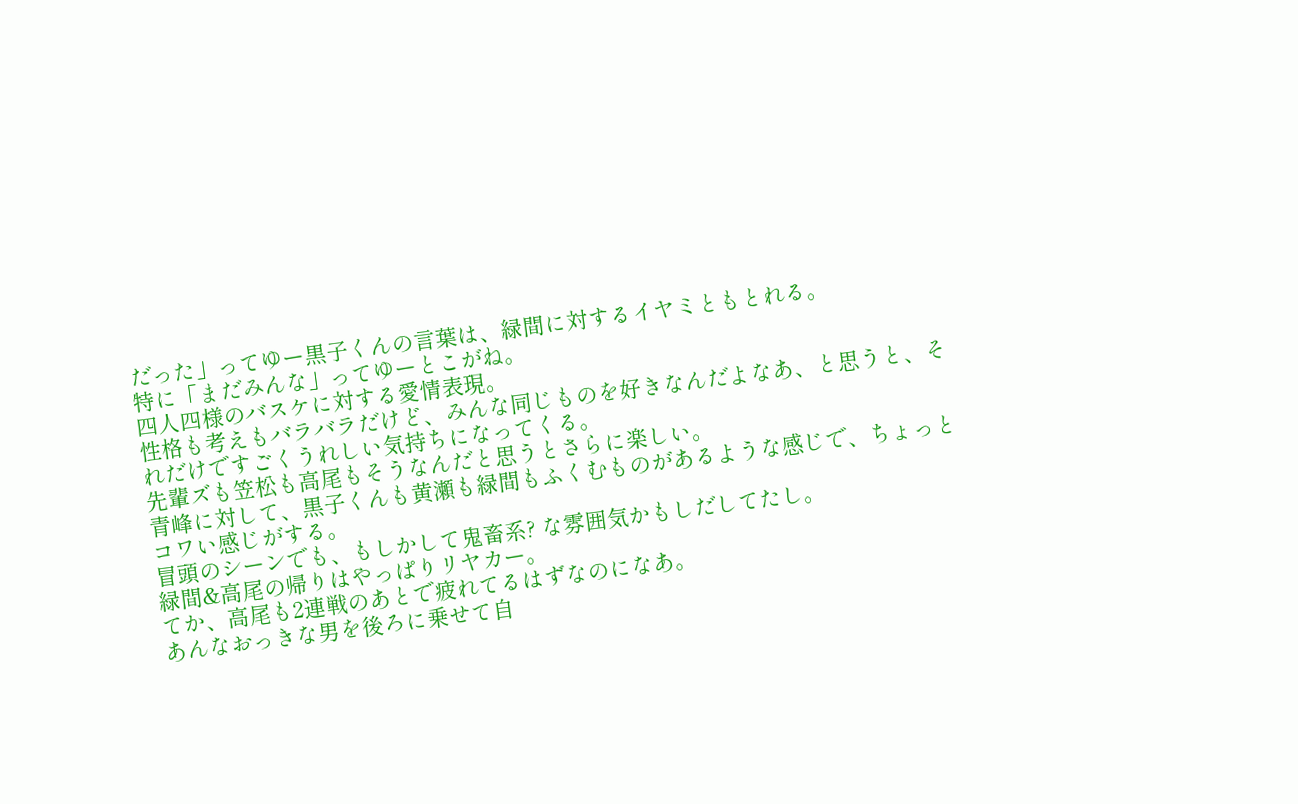だった」ってゆー黒子くんの言葉は、緑間に対するイヤミともとれる。
特に「まだみんな」ってゆーとこがね。
四人四様のバスケに対する愛情表現。
性格も考えもバラバラだけど、みんな同じものを好きなんだよなあ、と思うと、それだけですごくうれしい気持ちになってくる。
先輩ズも笠松も高尾もそうなんだと思うとさらに楽しい。
青峰に対して、黒子くんも黄瀬も緑間もふくむものがあるような感じで、ちょっとコワい感じがする。
冒頭のシーンでも、もしかして鬼畜系? な雰囲気かもしだしてたし。
緑間&高尾の帰りはやっぱりリヤカー。
てか、高尾も2連戦のあとで疲れてるはずなのになあ。
あんなおっきな男を後ろに乗せて自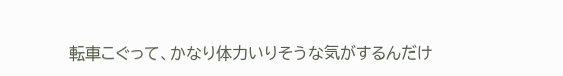転車こぐって、かなり体力いりそうな気がするんだけ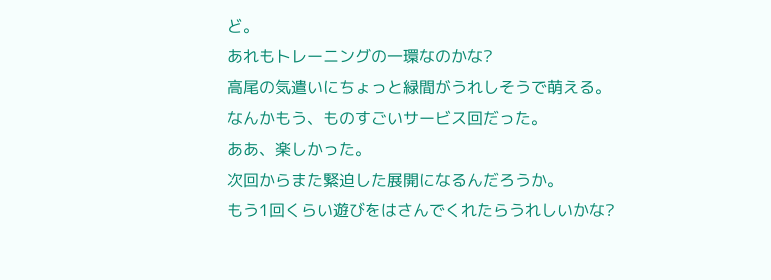ど。
あれもトレーニングの一環なのかな?
高尾の気遣いにちょっと緑間がうれしそうで萌える。
なんかもう、ものすごいサービス回だった。
ああ、楽しかった。
次回からまた緊迫した展開になるんだろうか。
もう1回くらい遊びをはさんでくれたらうれしいかな?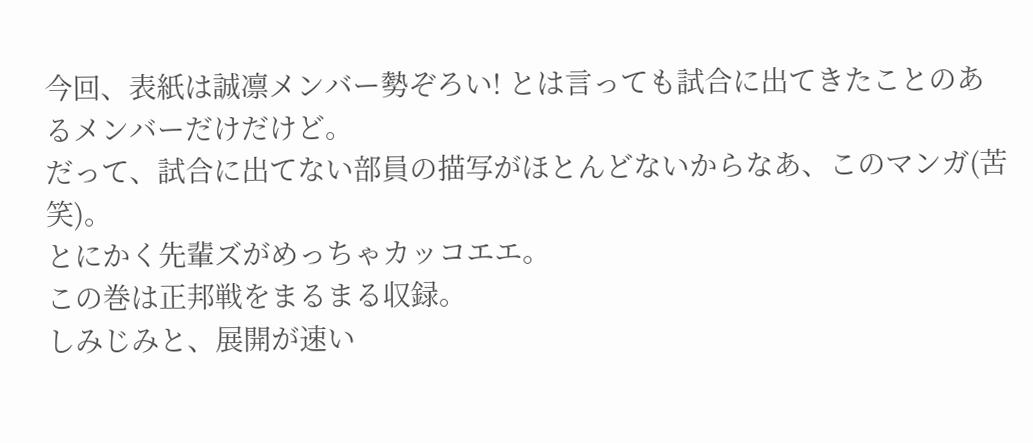今回、表紙は誠凛メンバー勢ぞろい! とは言っても試合に出てきたことのあるメンバーだけだけど。
だって、試合に出てない部員の描写がほとんどないからなあ、このマンガ(苦笑)。
とにかく先輩ズがめっちゃカッコエエ。
この巻は正邦戦をまるまる収録。
しみじみと、展開が速い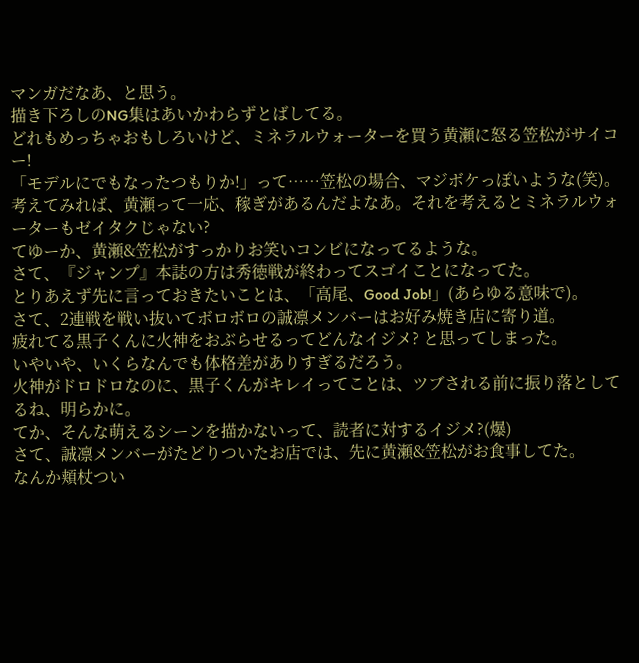マンガだなあ、と思う。
描き下ろしのNG集はあいかわらずとばしてる。
どれもめっちゃおもしろいけど、ミネラルウォーターを買う黄瀬に怒る笠松がサイコー!
「モデルにでもなったつもりか!」って……笠松の場合、マジボケっぽいような(笑)。
考えてみれば、黄瀬って一応、稼ぎがあるんだよなあ。それを考えるとミネラルウォーターもゼイタクじゃない?
てゆーか、黄瀬&笠松がすっかりお笑いコンビになってるような。
さて、『ジャンプ』本誌の方は秀徳戦が終わってスゴイことになってた。
とりあえず先に言っておきたいことは、「高尾、Good Job!」(あらゆる意味で)。
さて、2連戦を戦い抜いてボロボロの誠凛メンバーはお好み焼き店に寄り道。
疲れてる黒子くんに火神をおぶらせるってどんなイジメ? と思ってしまった。
いやいや、いくらなんでも体格差がありすぎるだろう。
火神がドロドロなのに、黒子くんがキレイってことは、ツブされる前に振り落としてるね、明らかに。
てか、そんな萌えるシーンを描かないって、読者に対するイジメ?(爆)
さて、誠凛メンバーがたどりついたお店では、先に黄瀬&笠松がお食事してた。
なんか頬杖つい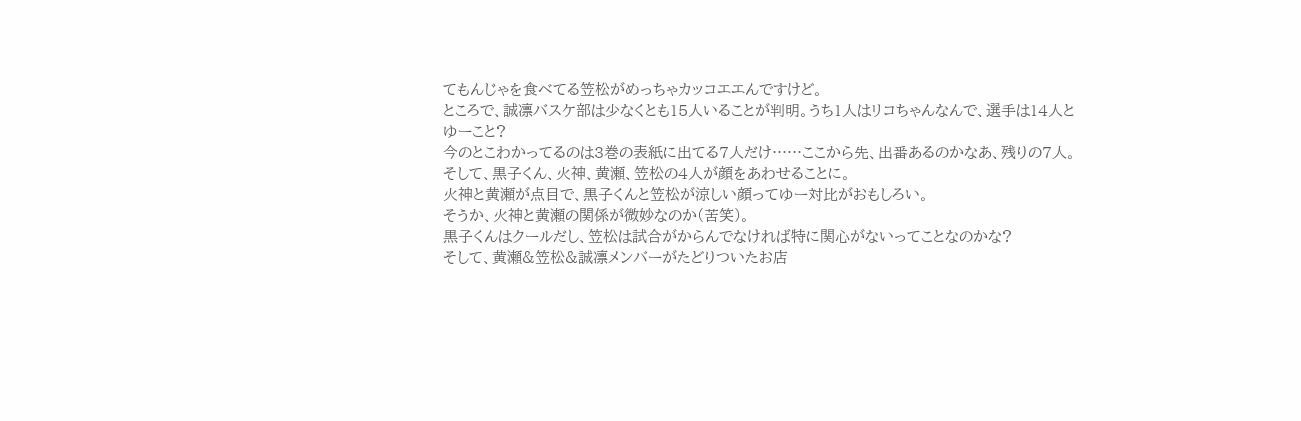てもんじゃを食べてる笠松がめっちゃカッコエエんですけど。
ところで、誠凛バスケ部は少なくとも15人いることが判明。うち1人はリコちゃんなんで、選手は14人とゆーこと?
今のとこわかってるのは3巻の表紙に出てる7人だけ……ここから先、出番あるのかなあ、残りの7人。
そして、黒子くん、火神、黄瀬、笠松の4人が顔をあわせることに。
火神と黄瀬が点目で、黒子くんと笠松が涼しい顔ってゆー対比がおもしろい。
そうか、火神と黄瀬の関係が微妙なのか(苦笑)。
黒子くんはクールだし、笠松は試合がからんでなければ特に関心がないってことなのかな?
そして、黄瀬&笠松&誠凛メンバーがたどりついたお店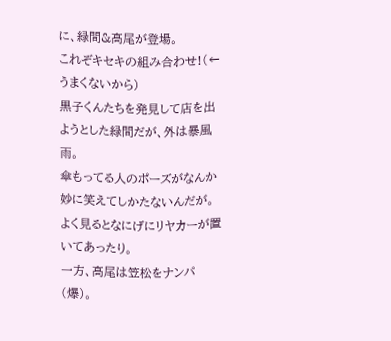に、緑間&高尾が登場。
これぞキセキの組み合わせ!(←うまくないから)
黒子くんたちを発見して店を出ようとした緑間だが、外は暴風雨。
傘もってる人のポーズがなんか妙に笑えてしかたないんだが。
よく見るとなにげにリヤカーが置いてあったり。
一方、高尾は笠松をナンパ(爆)。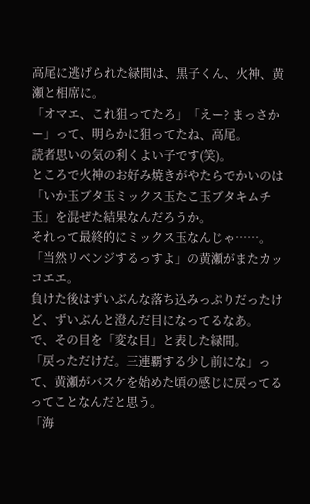高尾に逃げられた緑間は、黒子くん、火神、黄瀬と相席に。
「オマエ、これ狙ってたろ」「えー? まっさかー」って、明らかに狙ってたね、高尾。
読者思いの気の利くよい子です(笑)。
ところで火神のお好み焼きがやたらでかいのは「いか玉ブタ玉ミックス玉たこ玉ブタキムチ玉」を混ぜた結果なんだろうか。
それって最終的にミックス玉なんじゃ……。
「当然リベンジするっすよ」の黄瀬がまたカッコエエ。
負けた後はずいぶんな落ち込みっぷりだったけど、ずいぶんと澄んだ目になってるなあ。
で、その目を「変な目」と表した緑間。
「戻っただけだ。三連覇する少し前にな」って、黄瀬がバスケを始めた頃の感じに戻ってるってことなんだと思う。
「海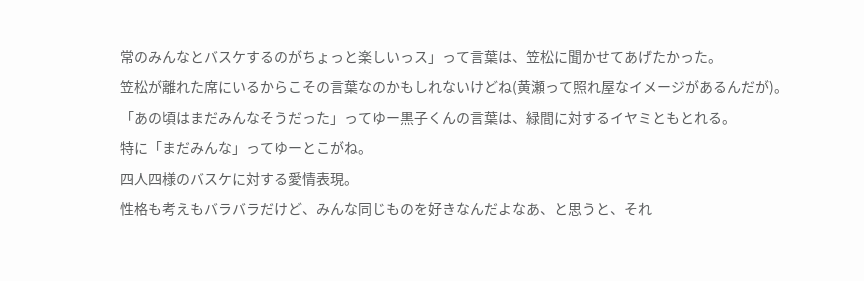常のみんなとバスケするのがちょっと楽しいっス」って言葉は、笠松に聞かせてあげたかった。
笠松が離れた席にいるからこその言葉なのかもしれないけどね(黄瀬って照れ屋なイメージがあるんだが)。
「あの頃はまだみんなそうだった」ってゆー黒子くんの言葉は、緑間に対するイヤミともとれる。
特に「まだみんな」ってゆーとこがね。
四人四様のバスケに対する愛情表現。
性格も考えもバラバラだけど、みんな同じものを好きなんだよなあ、と思うと、それ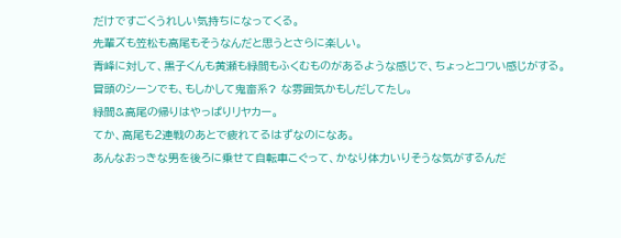だけですごくうれしい気持ちになってくる。
先輩ズも笠松も高尾もそうなんだと思うとさらに楽しい。
青峰に対して、黒子くんも黄瀬も緑間もふくむものがあるような感じで、ちょっとコワい感じがする。
冒頭のシーンでも、もしかして鬼畜系? な雰囲気かもしだしてたし。
緑間&高尾の帰りはやっぱりリヤカー。
てか、高尾も2連戦のあとで疲れてるはずなのになあ。
あんなおっきな男を後ろに乗せて自転車こぐって、かなり体力いりそうな気がするんだ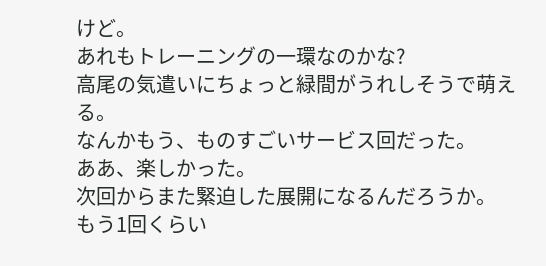けど。
あれもトレーニングの一環なのかな?
高尾の気遣いにちょっと緑間がうれしそうで萌える。
なんかもう、ものすごいサービス回だった。
ああ、楽しかった。
次回からまた緊迫した展開になるんだろうか。
もう1回くらい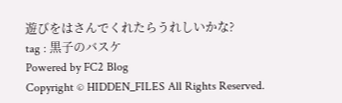遊びをはさんでくれたらうれしいかな?
tag : 黒子のバスケ
Powered by FC2 Blog
Copyright © HIDDEN_FILES All Rights Reserved.